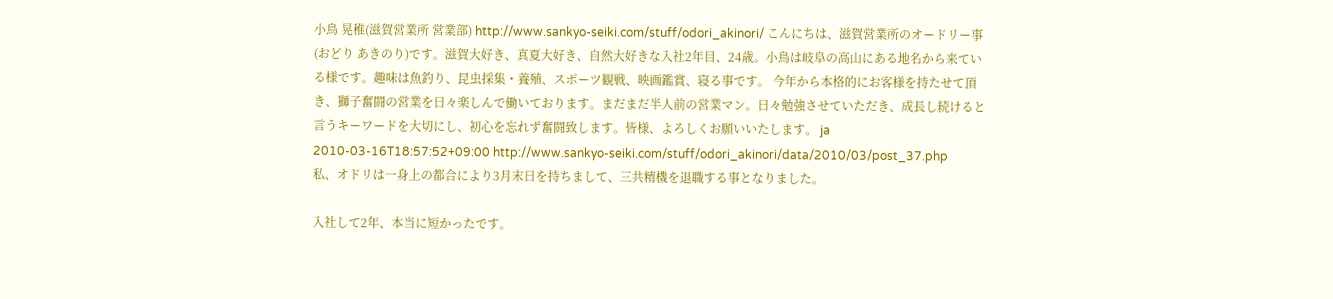小鳥 晃稚(滋賀営業所 営業部) http://www.sankyo-seiki.com/stuff/odori_akinori/ こんにちは、滋賀営業所のオードリー事(おどり あきのり)です。滋賀大好き、真夏大好き、自然大好きな入社2年目、24歳。小鳥は岐阜の高山にある地名から来ている様です。趣味は魚釣り、昆虫採集・養殖、スポーツ観戦、映画鑑賞、寝る事です。 今年から本格的にお客様を持たせて頂き、獅子奮闘の営業を日々楽しんで働いております。まだまだ半人前の営業マン。日々勉強させていただき、成長し続けると言うキーワードを大切にし、初心を忘れず奮闘致します。皆様、よろしくお願いいたします。 ja 2010-03-16T18:57:52+09:00 http://www.sankyo-seiki.com/stuff/odori_akinori/data/2010/03/post_37.php
私、オドリは一身上の都合により3月末日を持ちまして、三共精機を退職する事となりました。

入社して2年、本当に短かったです。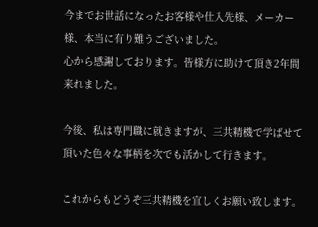今までお世話になったお客様や仕入先様、メーカー様、本当に有り難うございました。
心から感謝しております。皆様方に助けて頂き2年間来れました。

今後、私は専門職に就きますが、三共精機で学ばせて頂いた色々な事柄を次でも活かして行きます。

これからもどうぞ三共精機を宜しくお願い致します。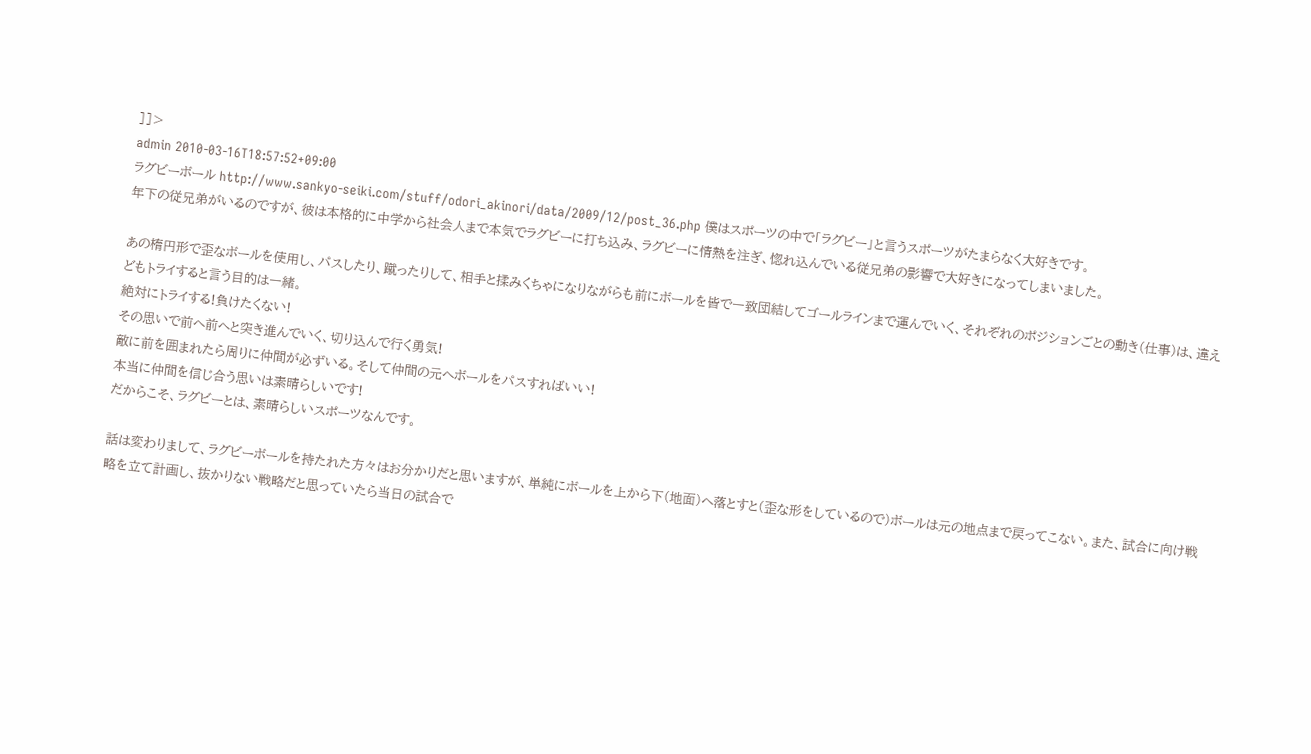]]>
admin 2010-03-16T18:57:52+09:00
ラグビーボール http://www.sankyo-seiki.com/stuff/odori_akinori/data/2009/12/post_36.php 僕はスポーツの中で「ラグビー」と言うスポーツがたまらなく大好きです。
年下の従兄弟がいるのですが、彼は本格的に中学から社会人まで本気でラグビーに打ち込み、ラグビーに情熱を注ぎ、惚れ込んでいる従兄弟の影響で大好きになってしまいました。

あの楕円形で歪なボールを使用し、パスしたり、蹴ったりして、相手と揉みくちゃになりながらも前にボールを皆で一致団結してゴールラインまで運んでいく、それぞれのポジションごとの動き(仕事)は、違えどもトライすると言う目的は一緒。
絶対にトライする!負けたくない!
その思いで前へ前へと突き進んでいく、切り込んで行く勇気!
敵に前を囲まれたら周りに仲間が必ずいる。そして仲間の元へボールをパスすればいい!
本当に仲間を信じ合う思いは素晴らしいです!
だからこそ、ラグビーとは、素晴らしいスポーツなんです。

話は変わりまして、ラグビーボールを持たれた方々はお分かりだと思いますが、単純にボールを上から下(地面)へ落とすと(歪な形をしているので)ボールは元の地点まで戻ってこない。また、試合に向け戦略を立て計画し、抜かりない戦略だと思っていたら当日の試合で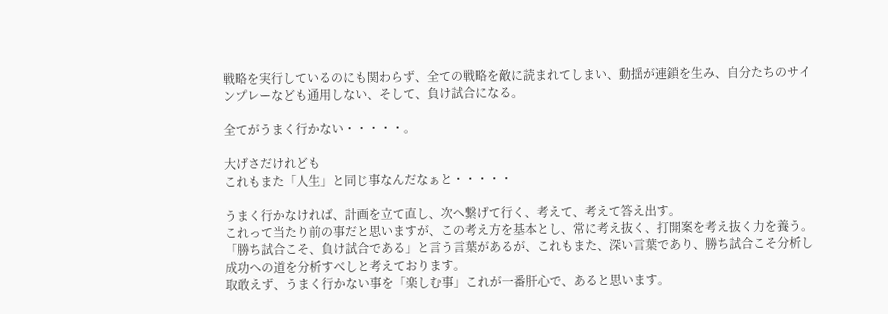戦略を実行しているのにも関わらず、全ての戦略を敵に読まれてしまい、動揺が連鎖を生み、自分たちのサインプレーなども通用しない、そして、負け試合になる。

全てがうまく行かない・・・・・。

大げさだけれども
これもまた「人生」と同じ事なんだなぁと・・・・・

うまく行かなければ、計画を立て直し、次へ繋げて行く、考えて、考えて答え出す。
これって当たり前の事だと思いますが、この考え方を基本とし、常に考え抜く、打開案を考え抜く力を養う。「勝ち試合こそ、負け試合である」と言う言葉があるが、これもまた、深い言葉であり、勝ち試合こそ分析し成功への道を分析すべしと考えております。
取敢えず、うまく行かない事を「楽しむ事」これが一番肝心で、あると思います。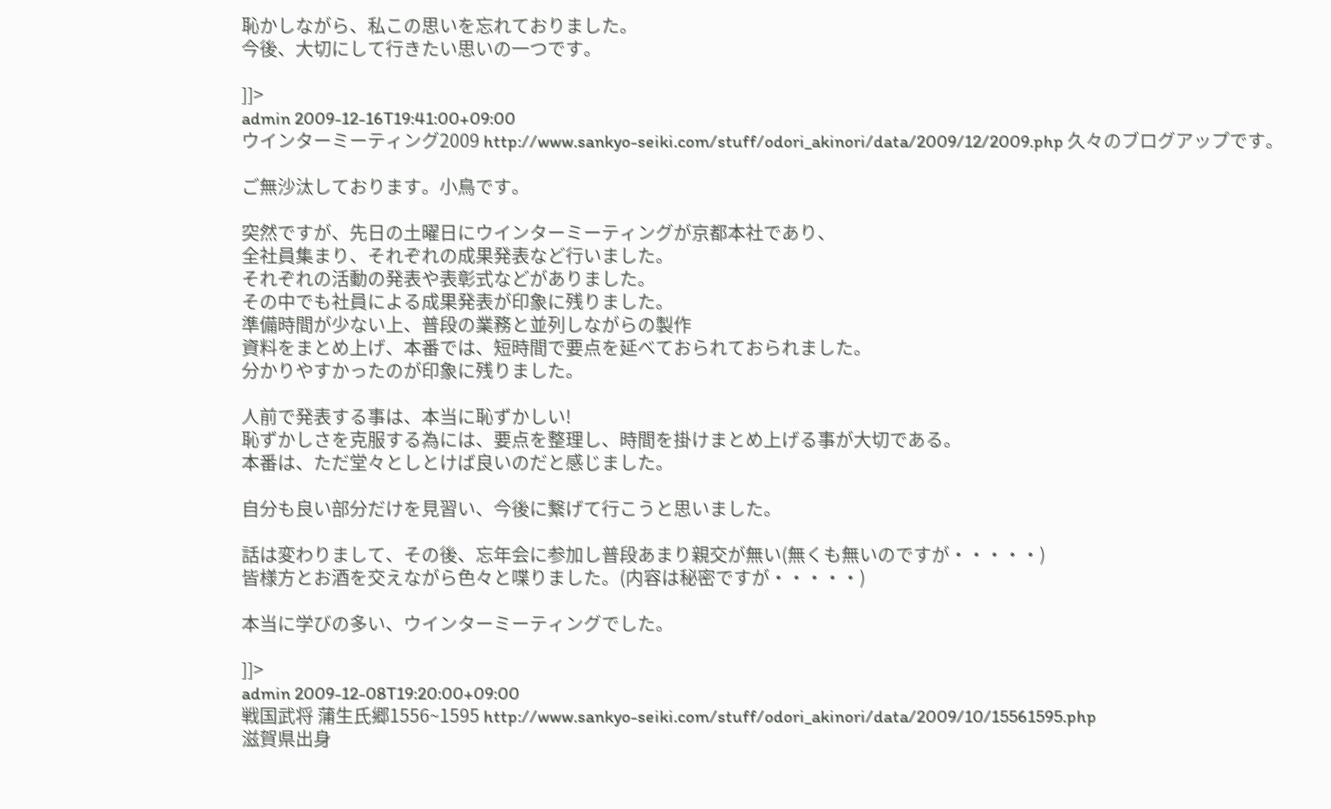恥かしながら、私この思いを忘れておりました。
今後、大切にして行きたい思いの一つです。

]]>
admin 2009-12-16T19:41:00+09:00
ウインターミーティング2009 http://www.sankyo-seiki.com/stuff/odori_akinori/data/2009/12/2009.php 久々のブログアップです。

ご無沙汰しております。小鳥です。

突然ですが、先日の土曜日にウインターミーティングが京都本社であり、
全社員集まり、それぞれの成果発表など行いました。
それぞれの活動の発表や表彰式などがありました。
その中でも社員による成果発表が印象に残りました。
準備時間が少ない上、普段の業務と並列しながらの製作
資料をまとめ上げ、本番では、短時間で要点を延べておられておられました。
分かりやすかったのが印象に残りました。

人前で発表する事は、本当に恥ずかしい!
恥ずかしさを克服する為には、要点を整理し、時間を掛けまとめ上げる事が大切である。
本番は、ただ堂々としとけば良いのだと感じました。

自分も良い部分だけを見習い、今後に繋げて行こうと思いました。

話は変わりまして、その後、忘年会に参加し普段あまり親交が無い(無くも無いのですが・・・・・)
皆様方とお酒を交えながら色々と喋りました。(内容は秘密ですが・・・・・)

本当に学びの多い、ウインターミーティングでした。

]]>
admin 2009-12-08T19:20:00+09:00
戦国武将 蒲生氏郷1556~1595 http://www.sankyo-seiki.com/stuff/odori_akinori/data/2009/10/15561595.php
滋賀県出身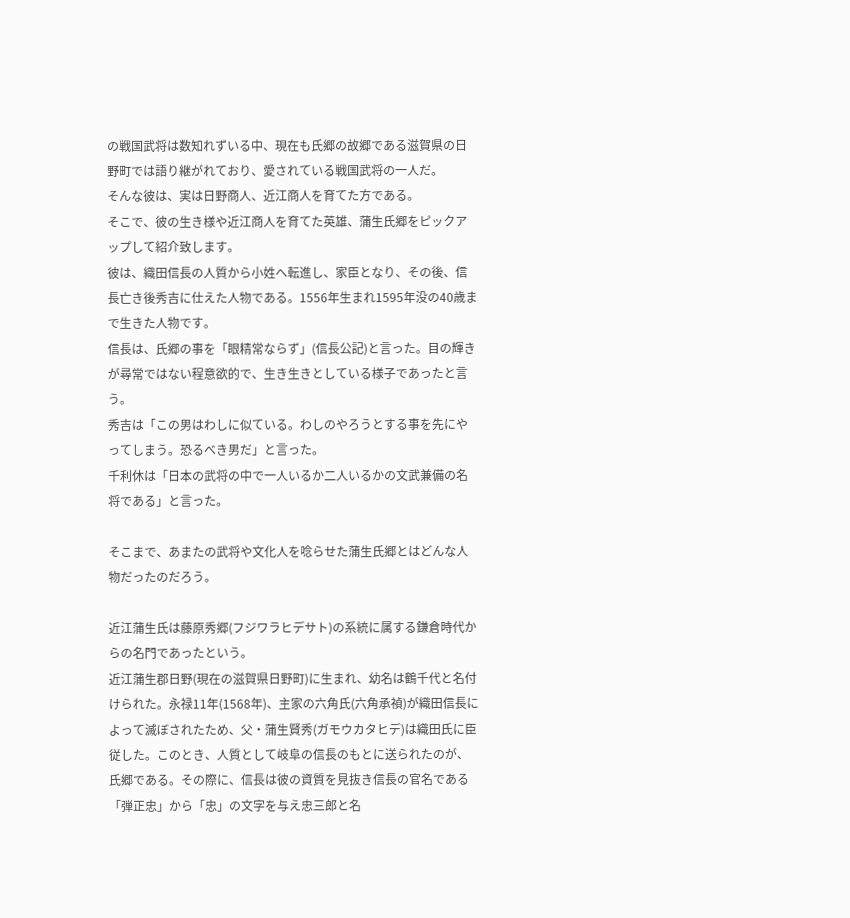の戦国武将は数知れずいる中、現在も氏郷の故郷である滋賀県の日野町では語り継がれており、愛されている戦国武将の一人だ。
そんな彼は、実は日野商人、近江商人を育てた方である。
そこで、彼の生き様や近江商人を育てた英雄、蒲生氏郷をピックアップして紹介致します。
彼は、織田信長の人質から小姓へ転進し、家臣となり、その後、信長亡き後秀吉に仕えた人物である。1556年生まれ1595年没の40歳まで生きた人物です。
信長は、氏郷の事を「眼精常ならず」(信長公記)と言った。目の輝きが尋常ではない程意欲的で、生き生きとしている様子であったと言う。
秀吉は「この男はわしに似ている。わしのやろうとする事を先にやってしまう。恐るべき男だ」と言った。
千利休は「日本の武将の中で一人いるか二人いるかの文武兼備の名将である」と言った。

そこまで、あまたの武将や文化人を唸らせた蒲生氏郷とはどんな人物だったのだろう。

近江蒲生氏は藤原秀郷(フジワラヒデサト)の系統に属する鎌倉時代からの名門であったという。
近江蒲生郡日野(現在の滋賀県日野町)に生まれ、幼名は鶴千代と名付けられた。永禄11年(1568年)、主家の六角氏(六角承禎)が織田信長によって滅ぼされたため、父・蒲生賢秀(ガモウカタヒデ)は織田氏に臣従した。このとき、人質として岐阜の信長のもとに送られたのが、氏郷である。その際に、信長は彼の資質を見抜き信長の官名である「弾正忠」から「忠」の文字を与え忠三郎と名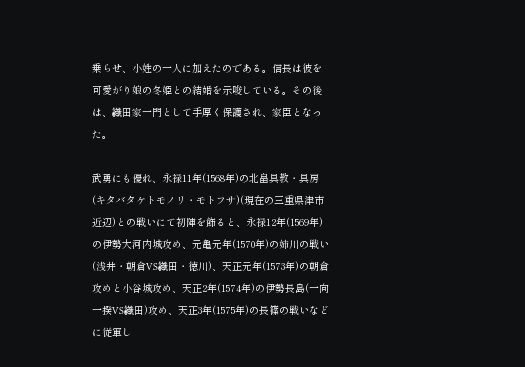乗らせ、小姓の一人に加えたのである。信長は彼を可愛がり娘の冬姫との結婚を示唆している。その後は、織田家一門として手厚く保護され、家臣となった。

武勇にも優れ、永禄11年(1568年)の北畠具教・具房(キタバタケトモノリ・モトフサ)(現在の三重県津市近辺)との戦いにて初陣を飾ると、永禄12年(1569年)の伊勢大河内城攻め、元亀元年(1570年)の姉川の戦い(浅井・朝倉VS織田・徳川)、天正元年(1573年)の朝倉攻めと小谷城攻め、天正2年(1574年)の伊勢長島(一向一揆VS織田)攻め、天正3年(1575年)の長篠の戦いなどに従軍し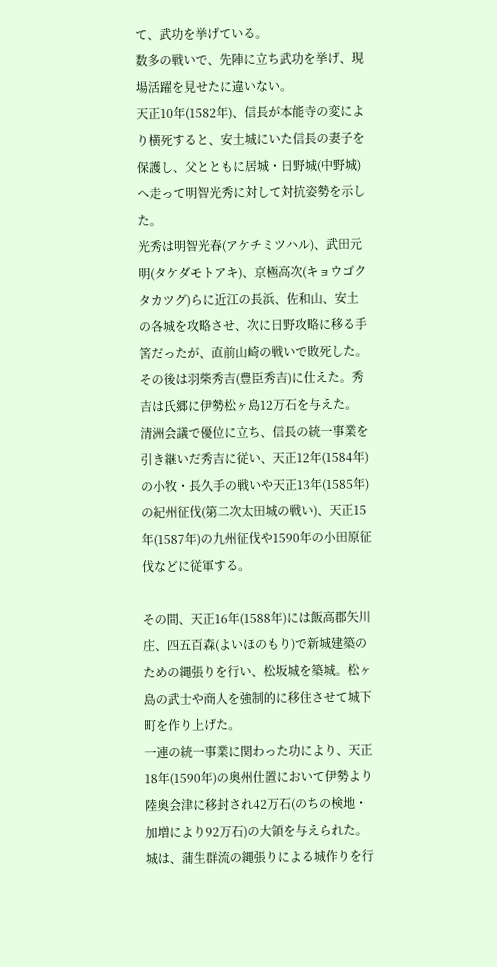て、武功を挙げている。
数多の戦いで、先陣に立ち武功を挙げ、現場活躍を見せたに違いない。
天正10年(1582年)、信長が本能寺の変により横死すると、安土城にいた信長の妻子を保護し、父とともに居城・日野城(中野城)へ走って明智光秀に対して対抗姿勢を示した。
光秀は明智光春(アケチミツハル)、武田元明(タケダモトアキ)、京極高次(キョウゴクタカツグ)らに近江の長浜、佐和山、安土の各城を攻略させ、次に日野攻略に移る手筈だったが、直前山崎の戦いで敗死した。
その後は羽柴秀吉(豊臣秀吉)に仕えた。秀吉は氏郷に伊勢松ヶ島12万石を与えた。
清洲会議で優位に立ち、信長の統一事業を引き継いだ秀吉に従い、天正12年(1584年)の小牧・長久手の戦いや天正13年(1585年)の紀州征伐(第二次太田城の戦い)、天正15年(1587年)の九州征伐や1590年の小田原征伐などに従軍する。

その間、天正16年(1588年)には飯高郡矢川庄、四五百森(よいほのもり)で新城建築のための縄張りを行い、松坂城を築城。松ヶ島の武士や商人を強制的に移住させて城下町を作り上げた。
一連の統一事業に関わった功により、天正18年(1590年)の奥州仕置において伊勢より陸奥会津に移封され42万石(のちの検地・加増により92万石)の大領を与えられた。城は、蒲生群流の縄張りによる城作りを行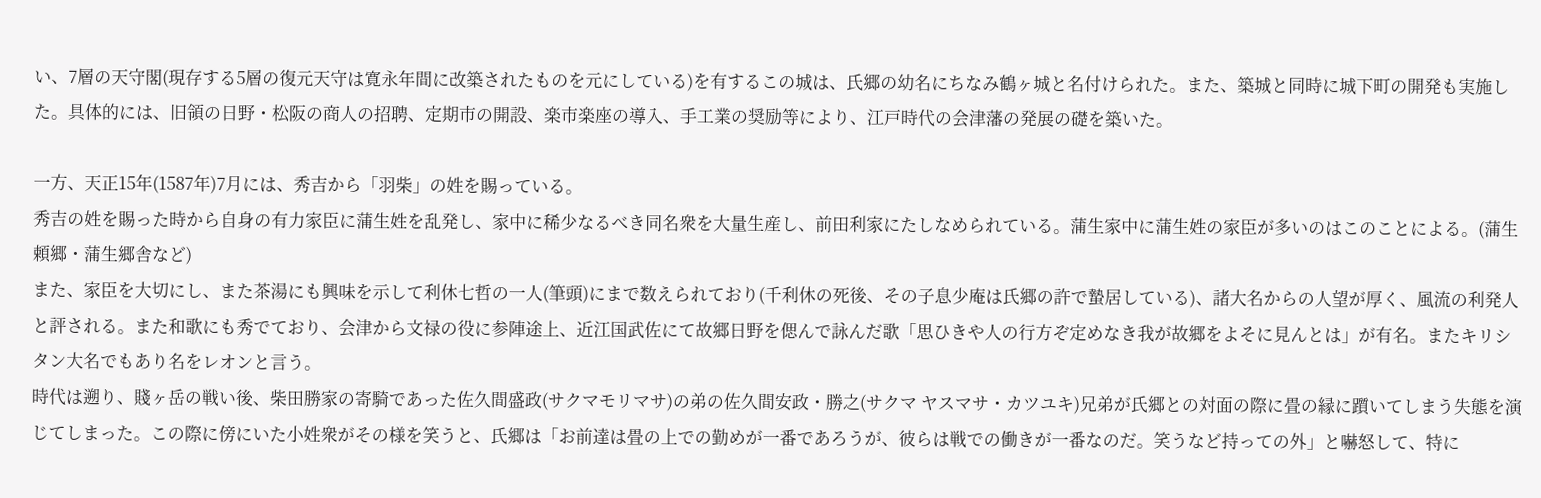い、7層の天守閣(現存する5層の復元天守は寛永年間に改築されたものを元にしている)を有するこの城は、氏郷の幼名にちなみ鶴ヶ城と名付けられた。また、築城と同時に城下町の開発も実施した。具体的には、旧領の日野・松阪の商人の招聘、定期市の開設、楽市楽座の導入、手工業の奨励等により、江戸時代の会津藩の発展の礎を築いた。

一方、天正15年(1587年)7月には、秀吉から「羽柴」の姓を賜っている。
秀吉の姓を賜った時から自身の有力家臣に蒲生姓を乱発し、家中に稀少なるべき同名衆を大量生産し、前田利家にたしなめられている。蒲生家中に蒲生姓の家臣が多いのはこのことによる。(蒲生頼郷・蒲生郷舎など)
また、家臣を大切にし、また茶湯にも興味を示して利休七哲の一人(筆頭)にまで数えられており(千利休の死後、その子息少庵は氏郷の許で蟄居している)、諸大名からの人望が厚く、風流の利発人と評される。また和歌にも秀でており、会津から文禄の役に参陣途上、近江国武佐にて故郷日野を偲んで詠んだ歌「思ひきや人の行方ぞ定めなき我が故郷をよそに見んとは」が有名。またキリシタン大名でもあり名をレオンと言う。
時代は遡り、賤ヶ岳の戦い後、柴田勝家の寄騎であった佐久間盛政(サクマモリマサ)の弟の佐久間安政・勝之(サクマ ヤスマサ・カツユキ)兄弟が氏郷との対面の際に畳の縁に躓いてしまう失態を演じてしまった。この際に傍にいた小姓衆がその様を笑うと、氏郷は「お前達は畳の上での勤めが一番であろうが、彼らは戦での働きが一番なのだ。笑うなど持っての外」と嚇怒して、特に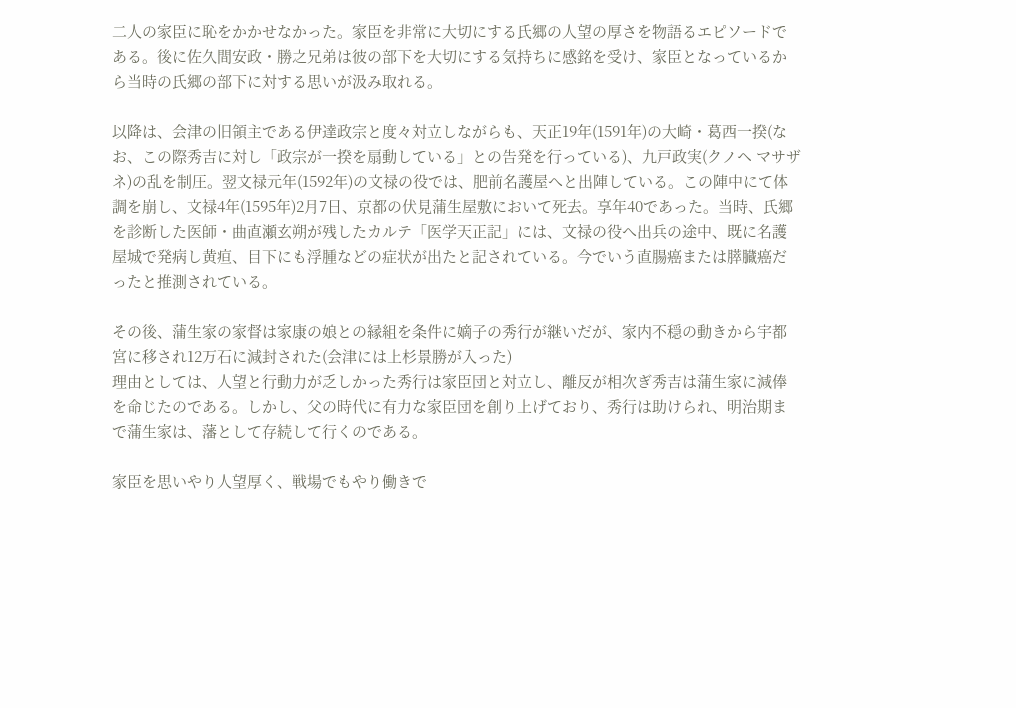二人の家臣に恥をかかせなかった。家臣を非常に大切にする氏郷の人望の厚さを物語るエピソードである。後に佐久間安政・勝之兄弟は彼の部下を大切にする気持ちに感銘を受け、家臣となっているから当時の氏郷の部下に対する思いが汲み取れる。

以降は、会津の旧領主である伊達政宗と度々対立しながらも、天正19年(1591年)の大崎・葛西一揆(なお、この際秀吉に対し「政宗が一揆を扇動している」との告発を行っている)、九戸政実(クノヘ マサザネ)の乱を制圧。翌文禄元年(1592年)の文禄の役では、肥前名護屋へと出陣している。この陣中にて体調を崩し、文禄4年(1595年)2月7日、京都の伏見蒲生屋敷において死去。享年40であった。当時、氏郷を診断した医師・曲直瀬玄朔が残したカルテ「医学天正記」には、文禄の役へ出兵の途中、既に名護屋城で発病し黄疸、目下にも浮腫などの症状が出たと記されている。今でいう直腸癌または膵臓癌だったと推測されている。

その後、蒲生家の家督は家康の娘との縁組を条件に嫡子の秀行が継いだが、家内不穏の動きから宇都宮に移され12万石に減封された(会津には上杉景勝が入った)
理由としては、人望と行動力が乏しかった秀行は家臣団と対立し、離反が相次ぎ秀吉は蒲生家に減俸を命じたのである。しかし、父の時代に有力な家臣団を創り上げており、秀行は助けられ、明治期まで蒲生家は、藩として存続して行くのである。

家臣を思いやり人望厚く、戦場でもやり働きで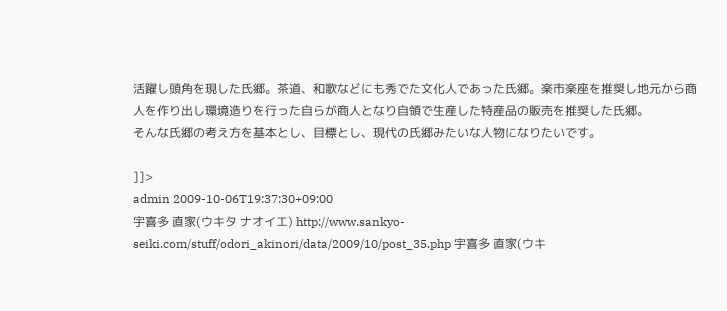活躍し頭角を現した氏郷。茶道、和歌などにも秀でた文化人であった氏郷。楽市楽座を推奨し地元から商人を作り出し環境造りを行った自らが商人となり自領で生産した特産品の販売を推奨した氏郷。
そんな氏郷の考え方を基本とし、目標とし、現代の氏郷みたいな人物になりたいです。

]]>
admin 2009-10-06T19:37:30+09:00
宇喜多 直家(ウキタ ナオイエ) http://www.sankyo-seiki.com/stuff/odori_akinori/data/2009/10/post_35.php 宇喜多 直家(ウキ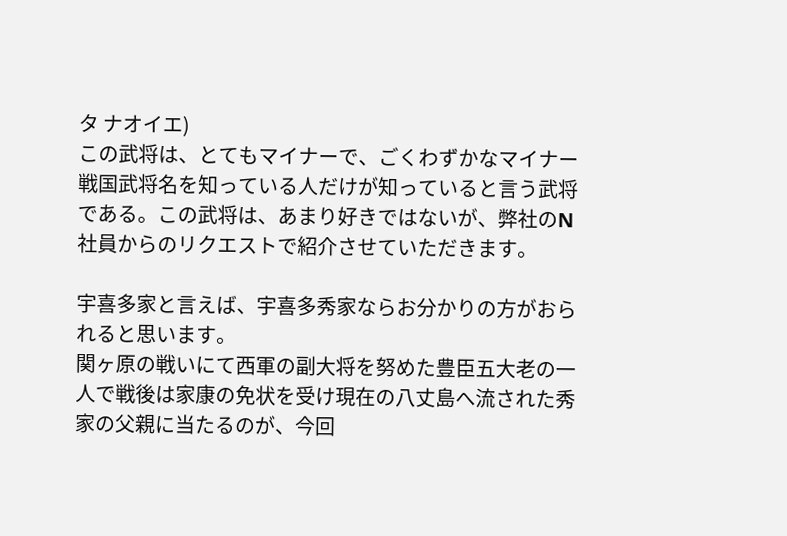タ ナオイエ)
この武将は、とてもマイナーで、ごくわずかなマイナー戦国武将名を知っている人だけが知っていると言う武将である。この武将は、あまり好きではないが、弊社のN社員からのリクエストで紹介させていただきます。

宇喜多家と言えば、宇喜多秀家ならお分かりの方がおられると思います。
関ヶ原の戦いにて西軍の副大将を努めた豊臣五大老の一人で戦後は家康の免状を受け現在の八丈島へ流された秀家の父親に当たるのが、今回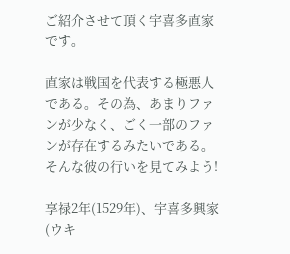ご紹介させて頂く宇喜多直家です。

直家は戦国を代表する極悪人である。その為、あまりファンが少なく、ごく一部のファンが存在するみたいである。そんな彼の行いを見てみよう!

享禄2年(1529年)、宇喜多興家(ウキ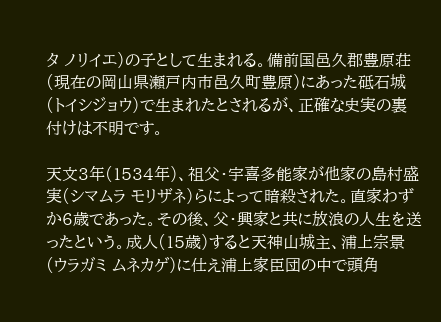タ ノリイエ)の子として生まれる。備前国邑久郡豊原荘(現在の岡山県瀬戸内市邑久町豊原)にあった砥石城(トイシジョウ)で生まれたとされるが、正確な史実の裏付けは不明です。

天文3年(1534年)、祖父・宇喜多能家が他家の島村盛実(シマムラ モリザネ)らによって暗殺された。直家わずか6歳であった。その後、父・興家と共に放浪の人生を送ったという。成人(15歳)すると天神山城主、浦上宗景(ウラガミ ムネカゲ)に仕え浦上家臣団の中で頭角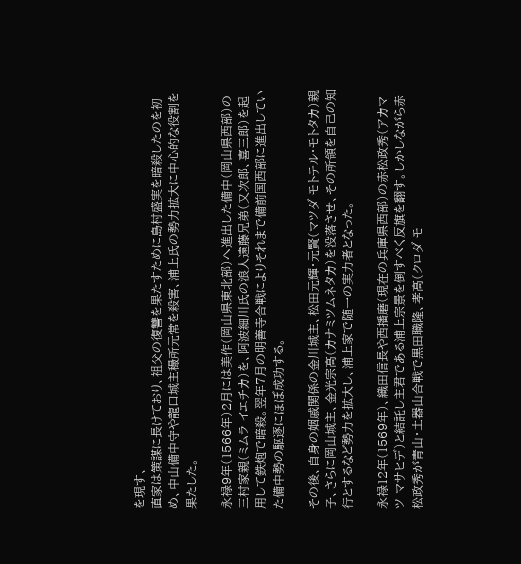を現す、
直家は策謀に長けており、祖父の復讐を果たすために島村盛実を暗殺したのを初め、中山備中守や龍口城主穝所元常を殺害、浦上氏の勢力拡大に中心的な役割を果たした。

永禄9年(1566年)2月には美作(岡山県東北部)へ進出した備中(岡山県西部)の三村家親(ミムラ イエチカ)を、阿波細川氏の浪人遠藤兄弟(又次郎、喜三郎)を起用して鉄炮で暗殺。翌年7月の明善寺合戦によりそれまで備前国西部に進出していた備中勢の駆逐にほぼ成功する。

その後、自身の姻戚関係の金川城主、松田元輝・元賢(マツダ モトテル・モトタカ)親子、さらに岡山城主、金光宗高(カナミツムネタカ)を没落させ、その所領を自己の知行とするなど勢力を拡大し、浦上家で随一の実力者となった。

永禄12年(1569年)、織田信長や西播磨(現在の兵庫県西部)の赤松政秀(アカマツ マサヒデ)と結託し主君である浦上宗景を倒すべく反旗を翻す。しかしながら赤松政秀が青山・土器山合戦で黒田職隆、孝高(クロダ モ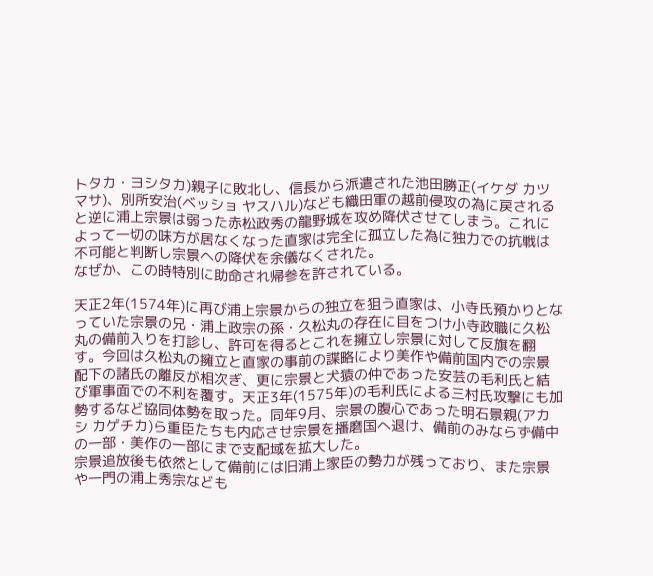トタカ・ヨシタカ)親子に敗北し、信長から派遣された池田勝正(イケダ カツマサ)、別所安治(ベッショ ヤスハル)なども織田軍の越前侵攻の為に戻されると逆に浦上宗景は弱った赤松政秀の龍野城を攻め降伏させてしまう。これによって一切の味方が居なくなった直家は完全に孤立した為に独力での抗戦は不可能と判断し宗景への降伏を余儀なくされた。
なぜか、この時特別に助命され帰参を許されている。

天正2年(1574年)に再び浦上宗景からの独立を狙う直家は、小寺氏預かりとなっていた宗景の兄・浦上政宗の孫・久松丸の存在に目をつけ小寺政職に久松丸の備前入りを打診し、許可を得るとこれを擁立し宗景に対して反旗を翻す。今回は久松丸の擁立と直家の事前の諜略により美作や備前国内での宗景配下の諸氏の離反が相次ぎ、更に宗景と犬猿の仲であった安芸の毛利氏と結び軍事面での不利を覆す。天正3年(1575年)の毛利氏による三村氏攻撃にも加勢するなど協同体勢を取った。同年9月、宗景の腹心であった明石景親(アカシ カゲチカ)ら重臣たちも内応させ宗景を播磨国へ退け、備前のみならず備中の一部・美作の一部にまで支配域を拡大した。
宗景追放後も依然として備前には旧浦上家臣の勢力が残っており、また宗景や一門の浦上秀宗なども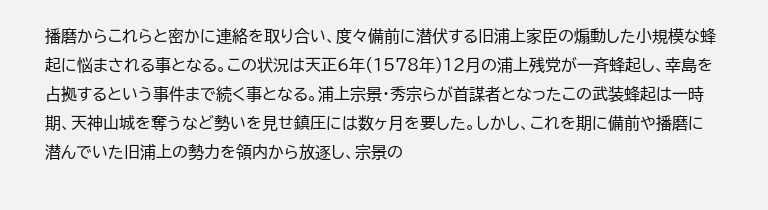播磨からこれらと密かに連絡を取り合い、度々備前に潜伏する旧浦上家臣の煽動した小規模な蜂起に悩まされる事となる。この状況は天正6年(1578年)12月の浦上残党が一斉蜂起し、幸島を占拠するという事件まで続く事となる。浦上宗景・秀宗らが首謀者となったこの武装蜂起は一時期、天神山城を奪うなど勢いを見せ鎮圧には数ヶ月を要した。しかし、これを期に備前や播磨に潜んでいた旧浦上の勢力を領内から放逐し、宗景の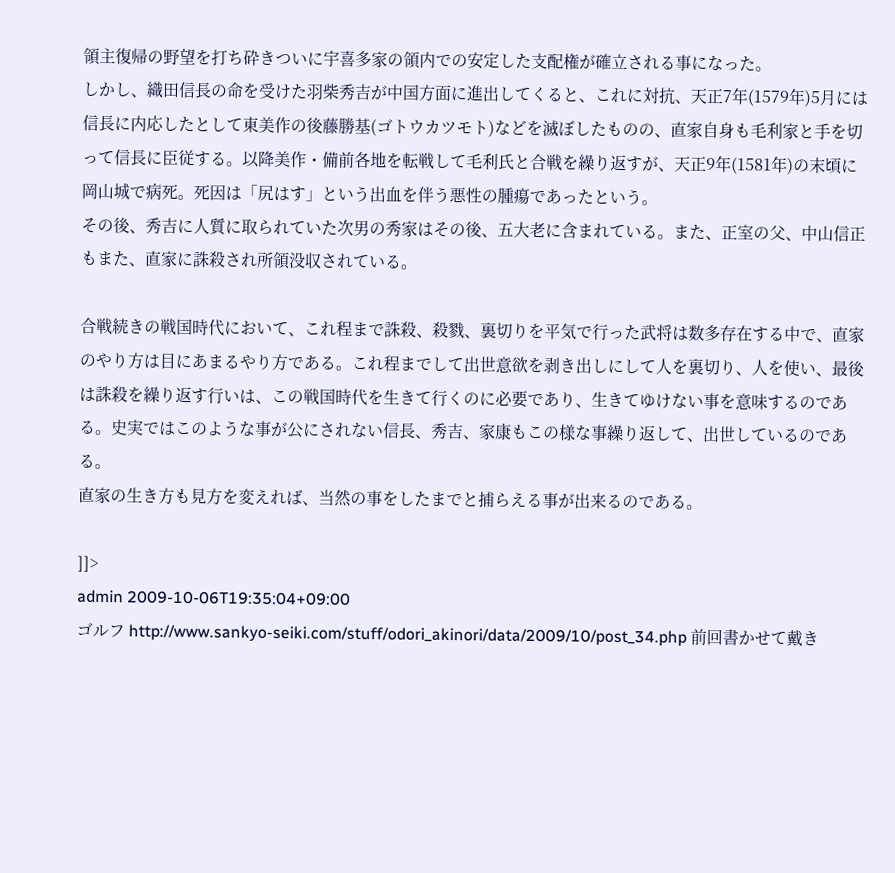領主復帰の野望を打ち砕きついに宇喜多家の領内での安定した支配権が確立される事になった。
しかし、織田信長の命を受けた羽柴秀吉が中国方面に進出してくると、これに対抗、天正7年(1579年)5月には信長に内応したとして東美作の後藤勝基(ゴトウカツモト)などを滅ぼしたものの、直家自身も毛利家と手を切って信長に臣従する。以降美作・備前各地を転戦して毛利氏と合戦を繰り返すが、天正9年(1581年)の末頃に岡山城で病死。死因は「尻はす」という出血を伴う悪性の腫瘍であったという。
その後、秀吉に人質に取られていた次男の秀家はその後、五大老に含まれている。また、正室の父、中山信正もまた、直家に誅殺され所領没収されている。

合戦続きの戦国時代において、これ程まで誅殺、殺戮、裏切りを平気で行った武将は数多存在する中で、直家のやり方は目にあまるやり方である。これ程までして出世意欲を剥き出しにして人を裏切り、人を使い、最後は誅殺を繰り返す行いは、この戦国時代を生きて行くのに必要であり、生きてゆけない事を意味するのである。史実ではこのような事が公にされない信長、秀吉、家康もこの様な事繰り返して、出世しているのである。
直家の生き方も見方を変えれば、当然の事をしたまでと捕らえる事が出来るのである。

]]>
admin 2009-10-06T19:35:04+09:00
ゴルフ http://www.sankyo-seiki.com/stuff/odori_akinori/data/2009/10/post_34.php 前回書かせて戴き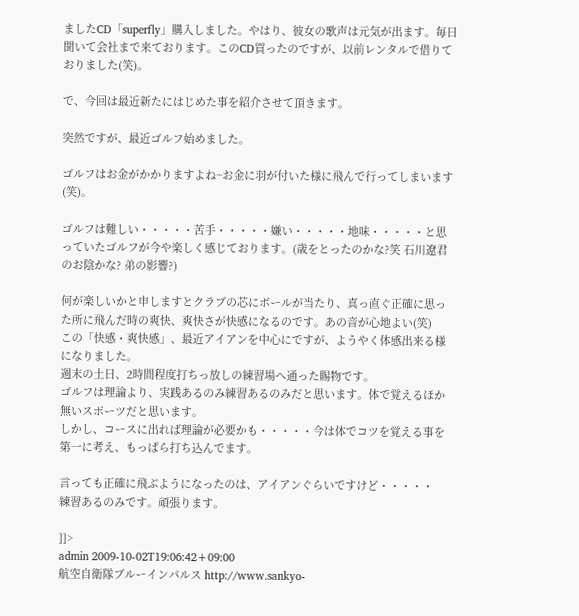ましたCD「superfly」購入しました。やはり、彼女の歌声は元気が出ます。毎日聞いて会社まで来ております。このCD買ったのですが、以前レンタルで借りておりました(笑)。

で、今回は最近新たにはじめた事を紹介させて頂きます。

突然ですが、最近ゴルフ始めました。

ゴルフはお金がかかりますよね~お金に羽が付いた様に飛んで行ってしまいます(笑)。

ゴルフは難しい・・・・・苦手・・・・・嫌い・・・・・地味・・・・・と思っていたゴルフが今や楽しく感じております。(歳をとったのかな?笑 石川遼君のお陰かな? 弟の影響?)

何が楽しいかと申しますとクラブの芯にボールが当たり、真っ直ぐ正確に思った所に飛んだ時の爽快、爽快さが快感になるのです。あの音が心地よい(笑)
この「快感・爽快感」、最近アイアンを中心にですが、ようやく体感出来る様になりました。
週末の土日、2時間程度打ちっ放しの練習場へ通った賜物です。
ゴルフは理論より、実践あるのみ練習あるのみだと思います。体で覚えるほか無いスポーツだと思います。
しかし、コースに出れば理論が必要かも・・・・・今は体でコツを覚える事を第一に考え、もっぱら打ち込んでます。

言っても正確に飛ぶようになったのは、アイアンぐらいですけど・・・・・
練習あるのみです。頑張ります。

]]>
admin 2009-10-02T19:06:42+09:00
航空自衛隊ブルーインパルス http://www.sankyo-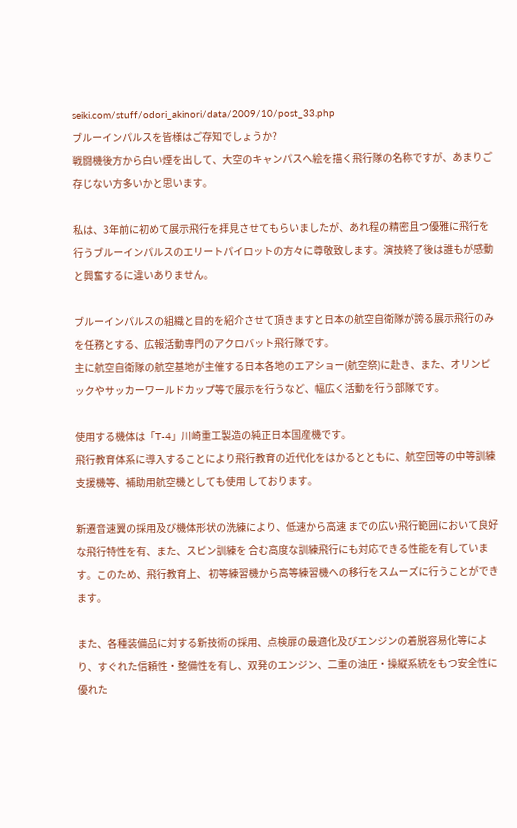seiki.com/stuff/odori_akinori/data/2009/10/post_33.php
ブルーインパルスを皆様はご存知でしょうか?
戦闘機後方から白い煙を出して、大空のキャンパスへ絵を描く飛行隊の名称ですが、あまりご存じない方多いかと思います。

私は、3年前に初めて展示飛行を拝見させてもらいましたが、あれ程の精密且つ優雅に飛行を行うブルーインパルスのエリートパイロットの方々に尊敬致します。演技終了後は誰もが感動と興奮するに違いありません。

ブルーインパルスの組織と目的を紹介させて頂きますと日本の航空自衛隊が誇る展示飛行のみを任務とする、広報活動専門のアクロバット飛行隊です。
主に航空自衛隊の航空基地が主催する日本各地のエアショー(航空祭)に赴き、また、オリンピックやサッカーワールドカップ等で展示を行うなど、幅広く活動を行う部隊です。

使用する機体は「T-4」川崎重工製造の純正日本国産機です。
飛行教育体系に導入することにより飛行教育の近代化をはかるとともに、航空団等の中等訓練支援機等、補助用航空機としても使用 しております。

新遷音速翼の採用及び機体形状の洗練により、低速から高速 までの広い飛行範囲において良好な飛行特性を有、また、スピン訓練を 合む高度な訓練飛行にも対応できる性能を有しています。このため、飛行教育上、 初等練習機から高等練習機への移行をスムーズに行うことができます。

また、各種装備品に対する新技術の採用、点検扉の最適化及びエンジンの着脱容易化等により、すぐれた信頼性・整備性を有し、双発のエンジン、二重の油圧・操縦系統をもつ安全性に優れた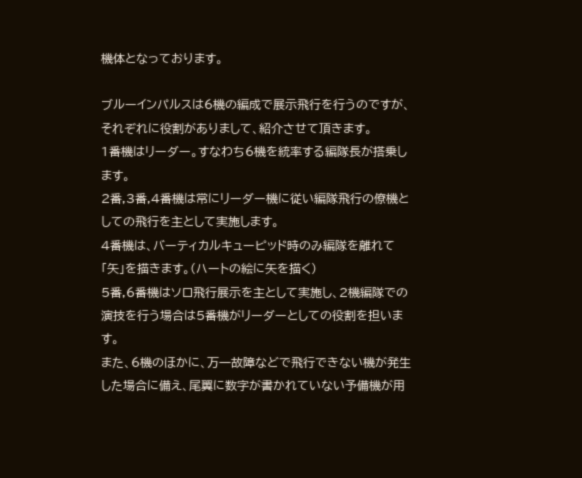機体となっております。

ブルーインパルスは6機の編成で展示飛行を行うのですが、それぞれに役割がありまして、紹介させて頂きます。
1番機はリーダー。すなわち6機を統率する編隊長が搭乗します。
2番,3番,4番機は常にリーダー機に従い編隊飛行の僚機としての飛行を主として実施します。
4番機は、バーティカルキューピッド時のみ編隊を離れて「矢」を描きます。(ハートの絵に矢を描く)
5番,6番機はソロ飛行展示を主として実施し、2機編隊での演技を行う場合は5番機がリーダーとしての役割を担います。
また、6機のほかに、万一故障などで飛行できない機が発生した場合に備え、尾翼に数字が書かれていない予備機が用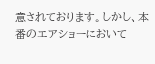意されております。しかし、本番のエアショーにおいて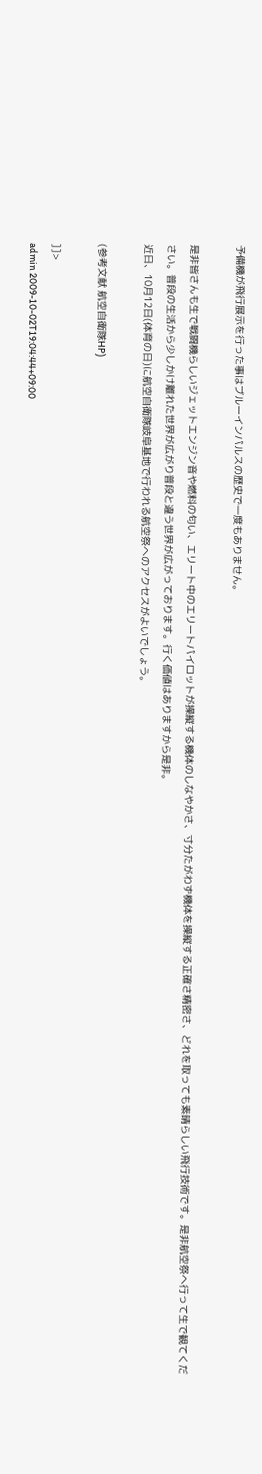予備機が飛行展示を行った事はブルーインパルスの歴史で一度もありません。

是非皆さんも生で戦闘機らしいジェットエンジン音や燃料の匂い、エリート中のエリートパイロットが操縦する機体のしなやかさ、寸分たがわず機体を操縦する正確さ精密さ、どれを取っても素晴らしい飛行技術です。是非航空祭へ行って生で観てください。普段の生活から少しかけ離れた世界が広がり普段と違う世界が広がっております。行く価値はありますから是非。
近日、10月12日(体育の日)に航空自衛隊岐阜基地で行われる航空祭へのアクセスがよいでしょう。

(参考文献 航空自衛隊HP)

]]>
admin 2009-10-02T19:04:44+09:00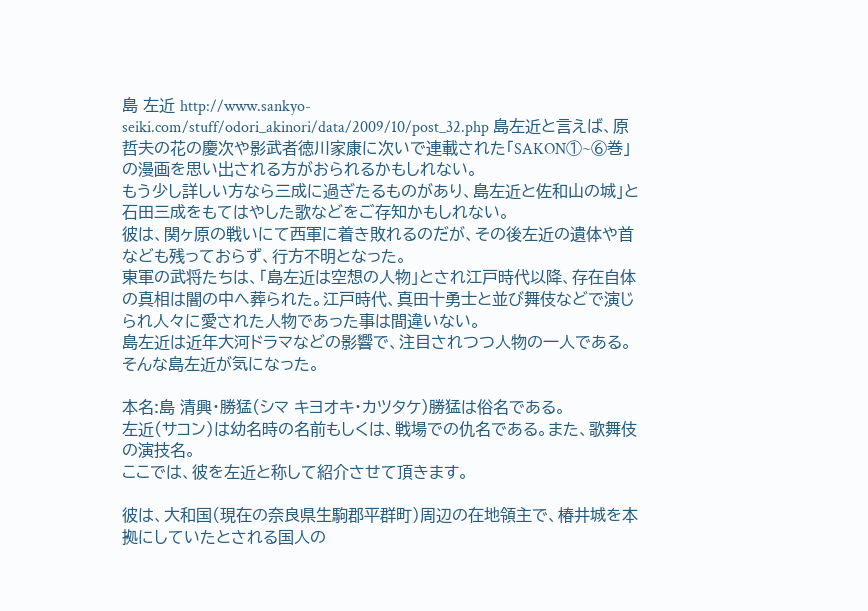島 左近 http://www.sankyo-seiki.com/stuff/odori_akinori/data/2009/10/post_32.php 島左近と言えば、原哲夫の花の慶次や影武者徳川家康に次いで連載された「SAKON①~⑥巻」の漫画を思い出される方がおられるかもしれない。
もう少し詳しい方なら三成に過ぎたるものがあり、島左近と佐和山の城」と石田三成をもてはやした歌などをご存知かもしれない。
彼は、関ヶ原の戦いにて西軍に着き敗れるのだが、その後左近の遺体や首なども残っておらず、行方不明となった。
東軍の武将たちは、「島左近は空想の人物」とされ江戸時代以降、存在自体の真相は闇の中へ葬られた。江戸時代、真田十勇士と並び舞伎などで演じられ人々に愛された人物であった事は間違いない。
島左近は近年大河ドラマなどの影響で、注目されつつ人物の一人である。
そんな島左近が気になった。

本名:島 清興・勝猛(シマ キヨオキ・カツタケ)勝猛は俗名である。
左近(サコン)は幼名時の名前もしくは、戦場での仇名である。また、歌舞伎の演技名。
ここでは、彼を左近と称して紹介させて頂きます。

彼は、大和国(現在の奈良県生駒郡平群町)周辺の在地領主で、椿井城を本拠にしていたとされる国人の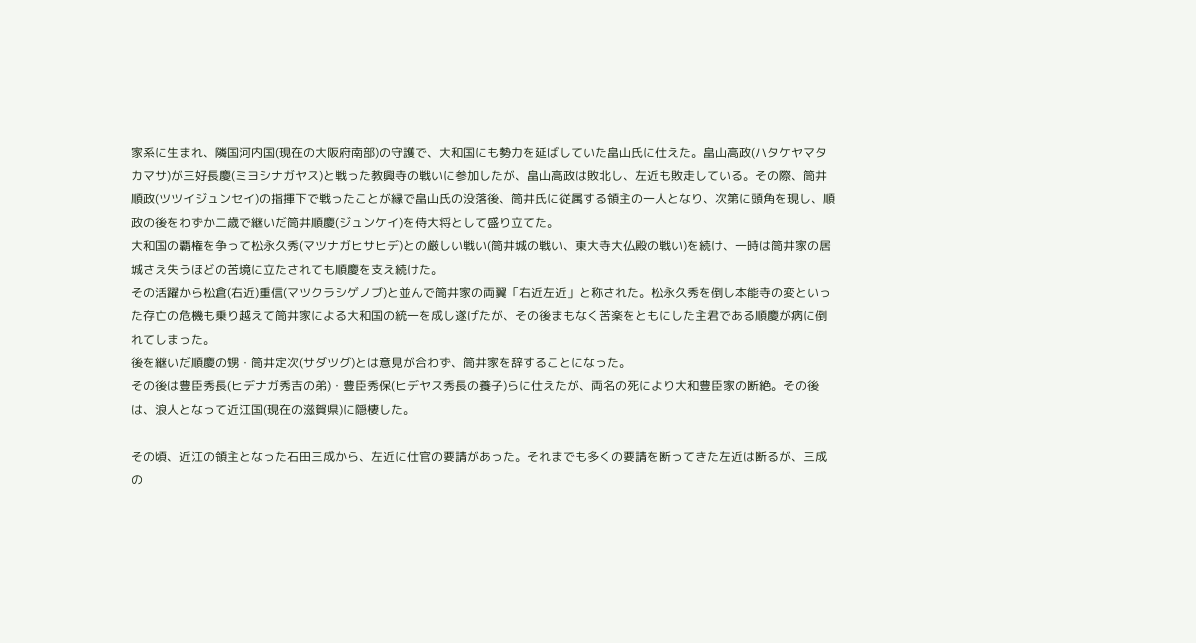家系に生まれ、隣国河内国(現在の大阪府南部)の守護で、大和国にも勢力を延ばしていた畠山氏に仕えた。畠山高政(ハタケヤマタカマサ)が三好長慶(ミヨシナガヤス)と戦った教興寺の戦いに参加したが、畠山高政は敗北し、左近も敗走している。その際、筒井順政(ツツイジュンセイ)の指揮下で戦ったことが縁で畠山氏の没落後、筒井氏に従属する領主の一人となり、次第に頭角を現し、順政の後をわずか二歳で継いだ筒井順慶(ジュンケイ)を侍大将として盛り立てた。
大和国の覇権を争って松永久秀(マツナガヒサヒデ)との厳しい戦い(筒井城の戦い、東大寺大仏殿の戦い)を続け、一時は筒井家の居城さえ失うほどの苦境に立たされても順慶を支え続けた。
その活躍から松倉(右近)重信(マツクラシゲノブ)と並んで筒井家の両翼「右近左近」と称された。松永久秀を倒し本能寺の変といった存亡の危機も乗り越えて筒井家による大和国の統一を成し遂げたが、その後まもなく苦楽をともにした主君である順慶が病に倒れてしまった。
後を継いだ順慶の甥・筒井定次(サダツグ)とは意見が合わず、筒井家を辞することになった。
その後は豊臣秀長(ヒデナガ秀吉の弟)・豊臣秀保(ヒデヤス秀長の養子)らに仕えたが、両名の死により大和豊臣家の断絶。その後は、浪人となって近江国(現在の滋賀県)に隠棲した。

その頃、近江の領主となった石田三成から、左近に仕官の要請があった。それまでも多くの要請を断ってきた左近は断るが、三成の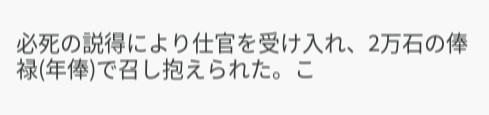必死の説得により仕官を受け入れ、2万石の俸禄(年俸)で召し抱えられた。こ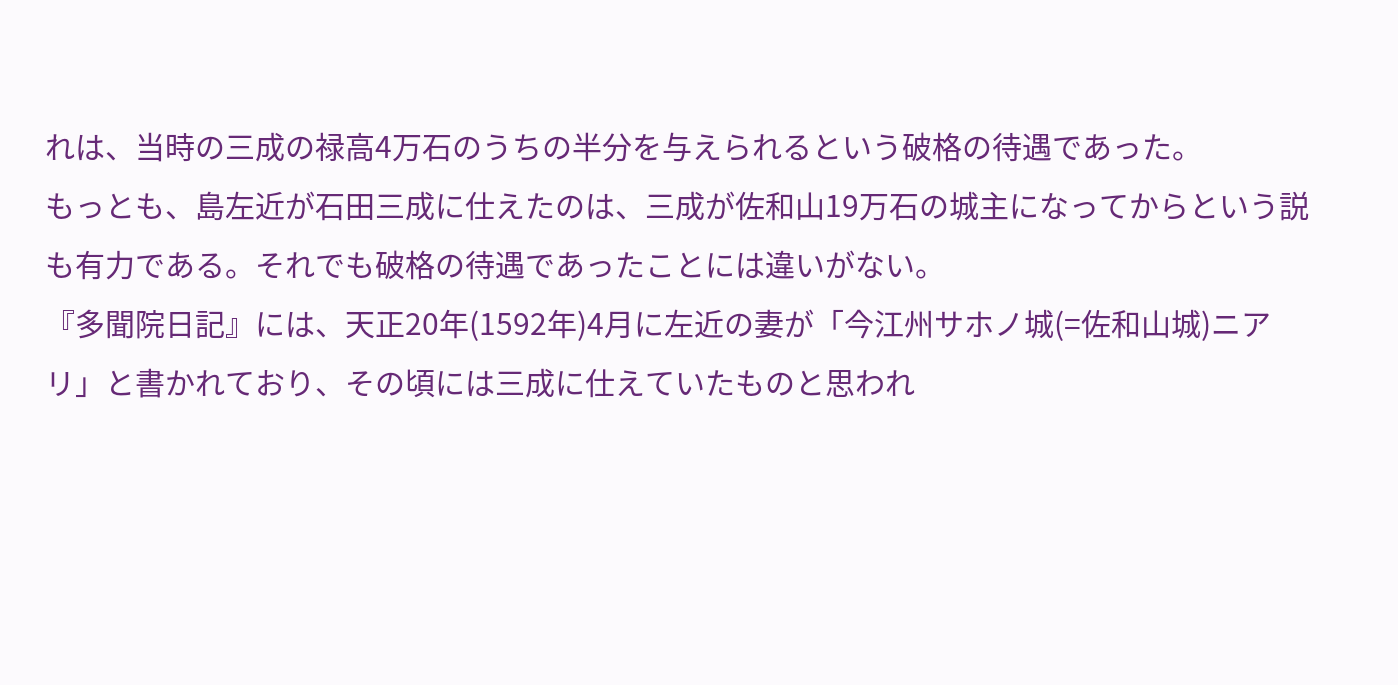れは、当時の三成の禄高4万石のうちの半分を与えられるという破格の待遇であった。
もっとも、島左近が石田三成に仕えたのは、三成が佐和山19万石の城主になってからという説も有力である。それでも破格の待遇であったことには違いがない。
『多聞院日記』には、天正20年(1592年)4月に左近の妻が「今江州サホノ城(=佐和山城)ニアリ」と書かれており、その頃には三成に仕えていたものと思われ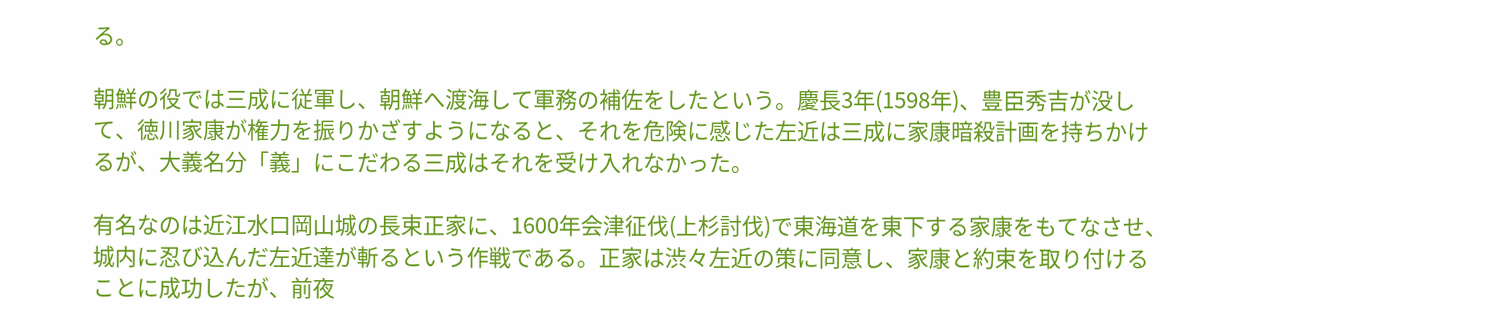る。

朝鮮の役では三成に従軍し、朝鮮へ渡海して軍務の補佐をしたという。慶長3年(1598年)、豊臣秀吉が没して、徳川家康が権力を振りかざすようになると、それを危険に感じた左近は三成に家康暗殺計画を持ちかけるが、大義名分「義」にこだわる三成はそれを受け入れなかった。

有名なのは近江水口岡山城の長束正家に、1600年会津征伐(上杉討伐)で東海道を東下する家康をもてなさせ、城内に忍び込んだ左近達が斬るという作戦である。正家は渋々左近の策に同意し、家康と約束を取り付けることに成功したが、前夜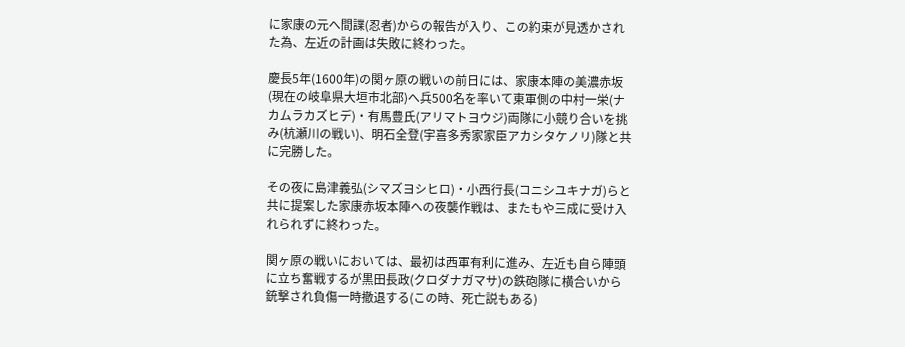に家康の元へ間諜(忍者)からの報告が入り、この約束が見透かされた為、左近の計画は失敗に終わった。

慶長5年(1600年)の関ヶ原の戦いの前日には、家康本陣の美濃赤坂(現在の岐阜県大垣市北部)へ兵500名を率いて東軍側の中村一栄(ナカムラカズヒデ)・有馬豊氏(アリマトヨウジ)両隊に小競り合いを挑み(杭瀬川の戦い)、明石全登(宇喜多秀家家臣アカシタケノリ)隊と共に完勝した。

その夜に島津義弘(シマズヨシヒロ)・小西行長(コニシユキナガ)らと共に提案した家康赤坂本陣への夜襲作戦は、またもや三成に受け入れられずに終わった。

関ヶ原の戦いにおいては、最初は西軍有利に進み、左近も自ら陣頭に立ち奮戦するが黒田長政(クロダナガマサ)の鉄砲隊に横合いから銃撃され負傷一時撤退する(この時、死亡説もある)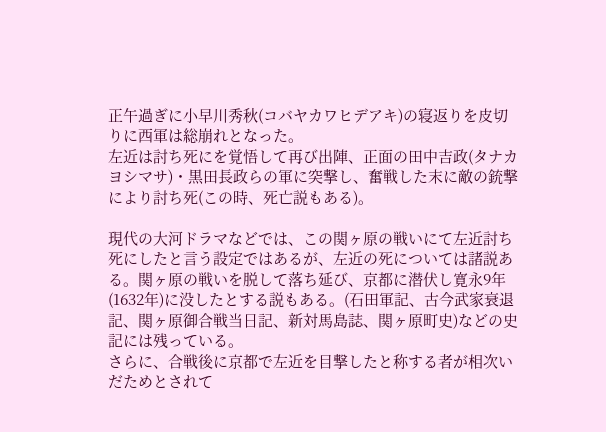正午過ぎに小早川秀秋(コバヤカワヒデアキ)の寝返りを皮切りに西軍は総崩れとなった。
左近は討ち死にを覚悟して再び出陣、正面の田中吉政(タナカヨシマサ)・黒田長政らの軍に突撃し、奮戦した末に敵の銃撃により討ち死(この時、死亡説もある)。

現代の大河ドラマなどでは、この関ヶ原の戦いにて左近討ち死にしたと言う設定ではあるが、左近の死については諸説ある。関ヶ原の戦いを脱して落ち延び、京都に潜伏し寛永9年(1632年)に没したとする説もある。(石田軍記、古今武家衰退記、関ヶ原御合戦当日記、新対馬島誌、関ヶ原町史)などの史記には残っている。
さらに、合戦後に京都で左近を目撃したと称する者が相次いだためとされて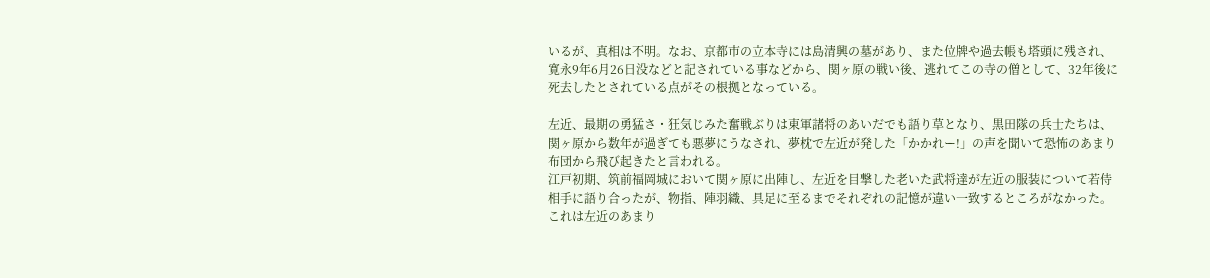いるが、真相は不明。なお、京都市の立本寺には島清興の墓があり、また位牌や過去帳も塔頭に残され、寛永9年6月26日没などと記されている事などから、関ヶ原の戦い後、逃れてこの寺の僧として、32年後に死去したとされている点がその根拠となっている。

左近、最期の勇猛さ・狂気じみた奮戦ぶりは東軍諸将のあいだでも語り草となり、黒田隊の兵士たちは、関ヶ原から数年が過ぎても悪夢にうなされ、夢枕で左近が発した「かかれー!」の声を聞いて恐怖のあまり布団から飛び起きたと言われる。
江戸初期、筑前福岡城において関ヶ原に出陣し、左近を目撃した老いた武将達が左近の服装について若侍相手に語り合ったが、物指、陣羽織、具足に至るまでそれぞれの記憶が違い一致するところがなかった。これは左近のあまり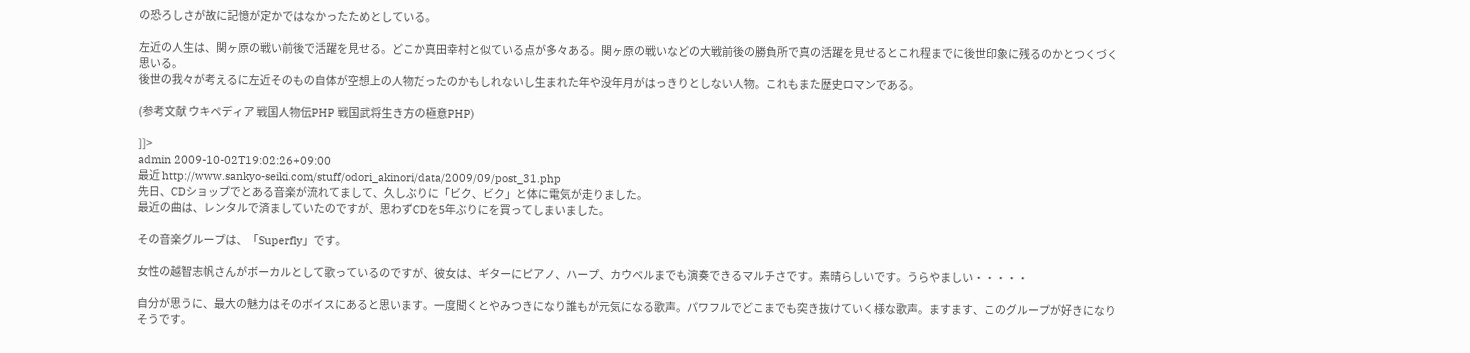の恐ろしさが故に記憶が定かではなかったためとしている。

左近の人生は、関ヶ原の戦い前後で活躍を見せる。どこか真田幸村と似ている点が多々ある。関ヶ原の戦いなどの大戦前後の勝負所で真の活躍を見せるとこれ程までに後世印象に残るのかとつくづく思いる。
後世の我々が考えるに左近そのもの自体が空想上の人物だったのかもしれないし生まれた年や没年月がはっきりとしない人物。これもまた歴史ロマンである。

(参考文献 ウキペディア 戦国人物伝PHP 戦国武将生き方の極意PHP)

]]>
admin 2009-10-02T19:02:26+09:00
最近 http://www.sankyo-seiki.com/stuff/odori_akinori/data/2009/09/post_31.php
先日、CDショップでとある音楽が流れてまして、久しぶりに「ビク、ビク」と体に電気が走りました。
最近の曲は、レンタルで済ましていたのですが、思わずCDを5年ぶりにを買ってしまいました。

その音楽グループは、「Superfly」です。

女性の越智志帆さんがボーカルとして歌っているのですが、彼女は、ギターにピアノ、ハープ、カウベルまでも演奏できるマルチさです。素晴らしいです。うらやましい・・・・・

自分が思うに、最大の魅力はそのボイスにあると思います。一度聞くとやみつきになり誰もが元気になる歌声。パワフルでどこまでも突き抜けていく様な歌声。ますます、このグループが好きになりそうです。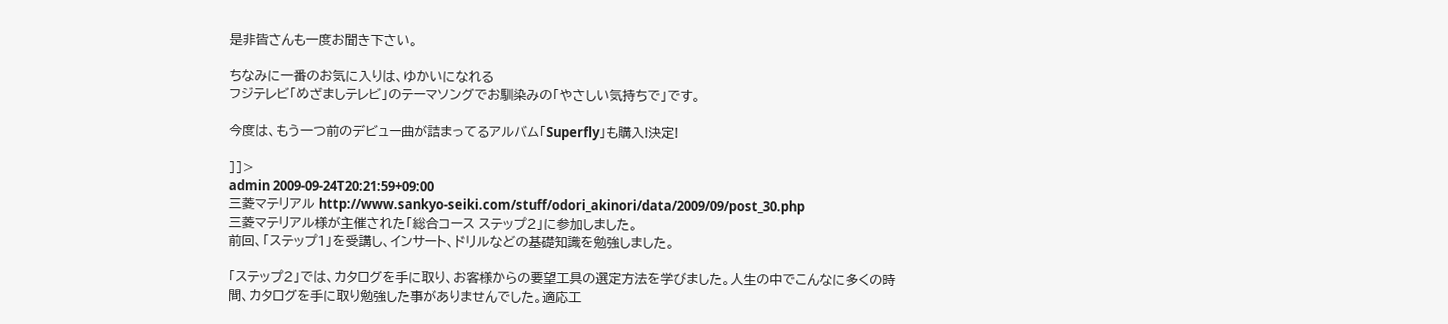是非皆さんも一度お聞き下さい。

ちなみに一番のお気に入りは、ゆかいになれる
フジテレビ「めざましテレビ」のテーマソングでお馴染みの「やさしい気持ちで」です。

今度は、もう一つ前のデビュー曲が詰まってるアルバム「Superfly」も購入!決定!

]]>
admin 2009-09-24T20:21:59+09:00
三菱マテリアル http://www.sankyo-seiki.com/stuff/odori_akinori/data/2009/09/post_30.php
三菱マテリアル様が主催された「総合コース ステップ2」に参加しました。
前回、「ステップ1」を受講し、インサート、ドリルなどの基礎知識を勉強しました。

「ステップ2」では、カタログを手に取り、お客様からの要望工具の選定方法を学びました。人生の中でこんなに多くの時間、カタログを手に取り勉強した事がありませんでした。適応工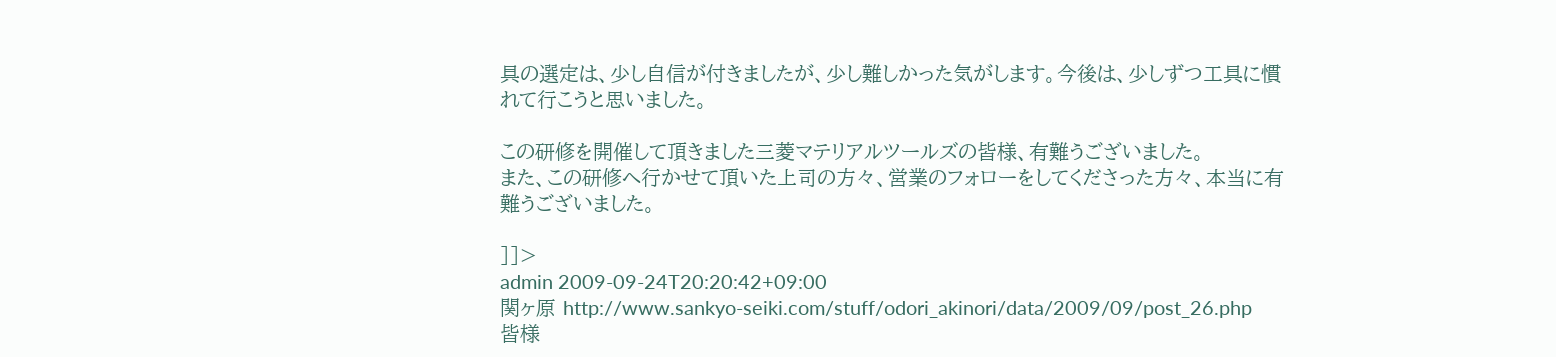具の選定は、少し自信が付きましたが、少し難しかった気がします。今後は、少しずつ工具に慣れて行こうと思いました。

この研修を開催して頂きました三菱マテリアルツールズの皆様、有難うございました。
また、この研修へ行かせて頂いた上司の方々、営業のフォローをしてくださった方々、本当に有難うございました。

]]>
admin 2009-09-24T20:20:42+09:00
関ヶ原 http://www.sankyo-seiki.com/stuff/odori_akinori/data/2009/09/post_26.php
皆様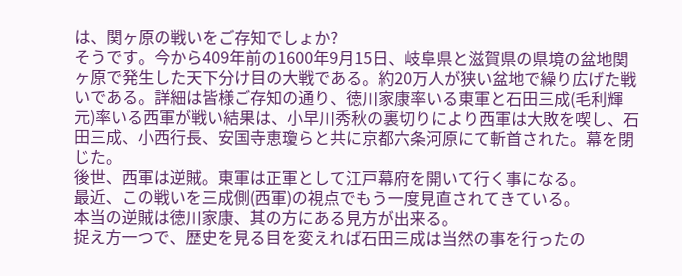は、関ヶ原の戦いをご存知でしょか?
そうです。今から409年前の1600年9月15日、岐阜県と滋賀県の県境の盆地関ヶ原で発生した天下分け目の大戦である。約20万人が狭い盆地で繰り広げた戦いである。詳細は皆様ご存知の通り、徳川家康率いる東軍と石田三成(毛利輝元)率いる西軍が戦い結果は、小早川秀秋の裏切りにより西軍は大敗を喫し、石田三成、小西行長、安国寺恵瓊らと共に京都六条河原にて斬首された。幕を閉じた。
後世、西軍は逆賊。東軍は正軍として江戸幕府を開いて行く事になる。
最近、この戦いを三成側(西軍)の視点でもう一度見直されてきている。
本当の逆賊は徳川家康、其の方にある見方が出来る。
捉え方一つで、歴史を見る目を変えれば石田三成は当然の事を行ったの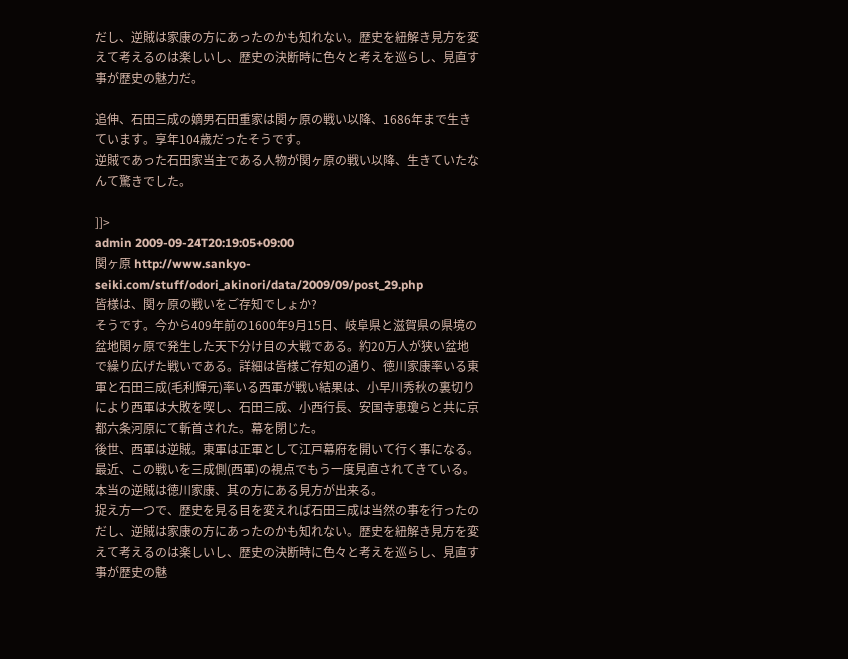だし、逆賊は家康の方にあったのかも知れない。歴史を紐解き見方を変えて考えるのは楽しいし、歴史の決断時に色々と考えを巡らし、見直す事が歴史の魅力だ。

追伸、石田三成の嫡男石田重家は関ヶ原の戦い以降、1686年まで生きています。享年104歳だったそうです。
逆賊であった石田家当主である人物が関ヶ原の戦い以降、生きていたなんて驚きでした。

]]>
admin 2009-09-24T20:19:05+09:00
関ヶ原 http://www.sankyo-seiki.com/stuff/odori_akinori/data/2009/09/post_29.php
皆様は、関ヶ原の戦いをご存知でしょか?
そうです。今から409年前の1600年9月15日、岐阜県と滋賀県の県境の盆地関ヶ原で発生した天下分け目の大戦である。約20万人が狭い盆地で繰り広げた戦いである。詳細は皆様ご存知の通り、徳川家康率いる東軍と石田三成(毛利輝元)率いる西軍が戦い結果は、小早川秀秋の裏切りにより西軍は大敗を喫し、石田三成、小西行長、安国寺恵瓊らと共に京都六条河原にて斬首された。幕を閉じた。
後世、西軍は逆賊。東軍は正軍として江戸幕府を開いて行く事になる。
最近、この戦いを三成側(西軍)の視点でもう一度見直されてきている。
本当の逆賊は徳川家康、其の方にある見方が出来る。
捉え方一つで、歴史を見る目を変えれば石田三成は当然の事を行ったのだし、逆賊は家康の方にあったのかも知れない。歴史を紐解き見方を変えて考えるのは楽しいし、歴史の決断時に色々と考えを巡らし、見直す事が歴史の魅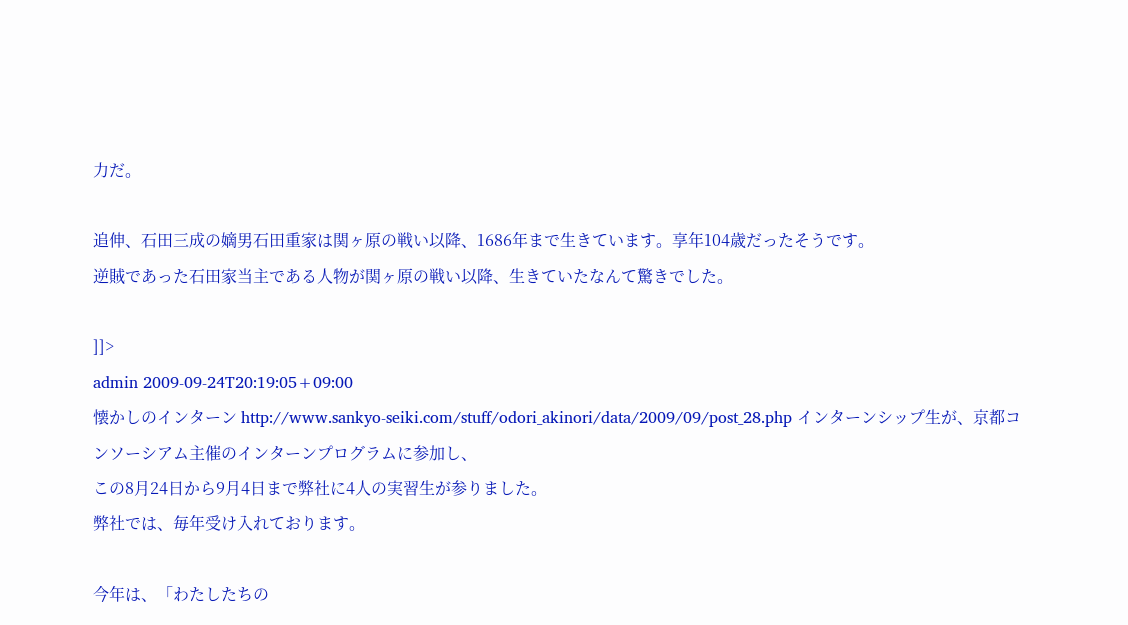力だ。

追伸、石田三成の嫡男石田重家は関ヶ原の戦い以降、1686年まで生きています。享年104歳だったそうです。
逆賊であった石田家当主である人物が関ヶ原の戦い以降、生きていたなんて驚きでした。

]]>
admin 2009-09-24T20:19:05+09:00
懐かしのインターン http://www.sankyo-seiki.com/stuff/odori_akinori/data/2009/09/post_28.php インターンシップ生が、京都コンソーシアム主催のインターンプログラムに参加し、
この8月24日から9月4日まで弊社に4人の実習生が参りました。
弊社では、毎年受け入れております。

今年は、「わたしたちの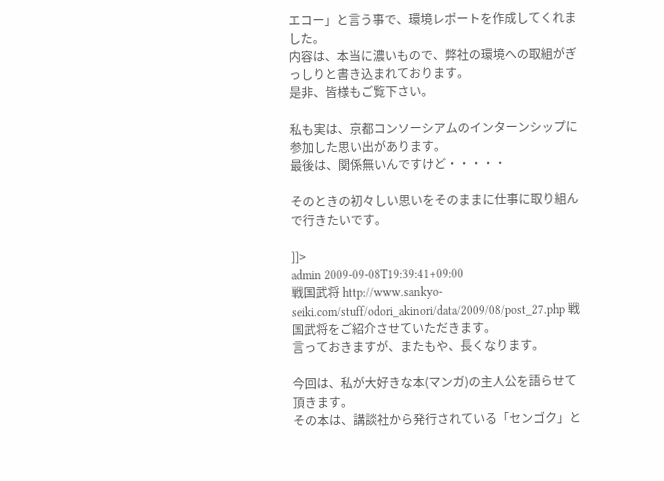エコー」と言う事で、環境レポートを作成してくれました。
内容は、本当に濃いもので、弊社の環境への取組がぎっしりと書き込まれております。
是非、皆様もご覧下さい。

私も実は、京都コンソーシアムのインターンシップに参加した思い出があります。
最後は、関係無いんですけど・・・・・

そのときの初々しい思いをそのままに仕事に取り組んで行きたいです。

]]>
admin 2009-09-08T19:39:41+09:00
戦国武将 http://www.sankyo-seiki.com/stuff/odori_akinori/data/2009/08/post_27.php 戦国武将をご紹介させていただきます。
言っておきますが、またもや、長くなります。

今回は、私が大好きな本(マンガ)の主人公を語らせて頂きます。
その本は、講談社から発行されている「センゴク」と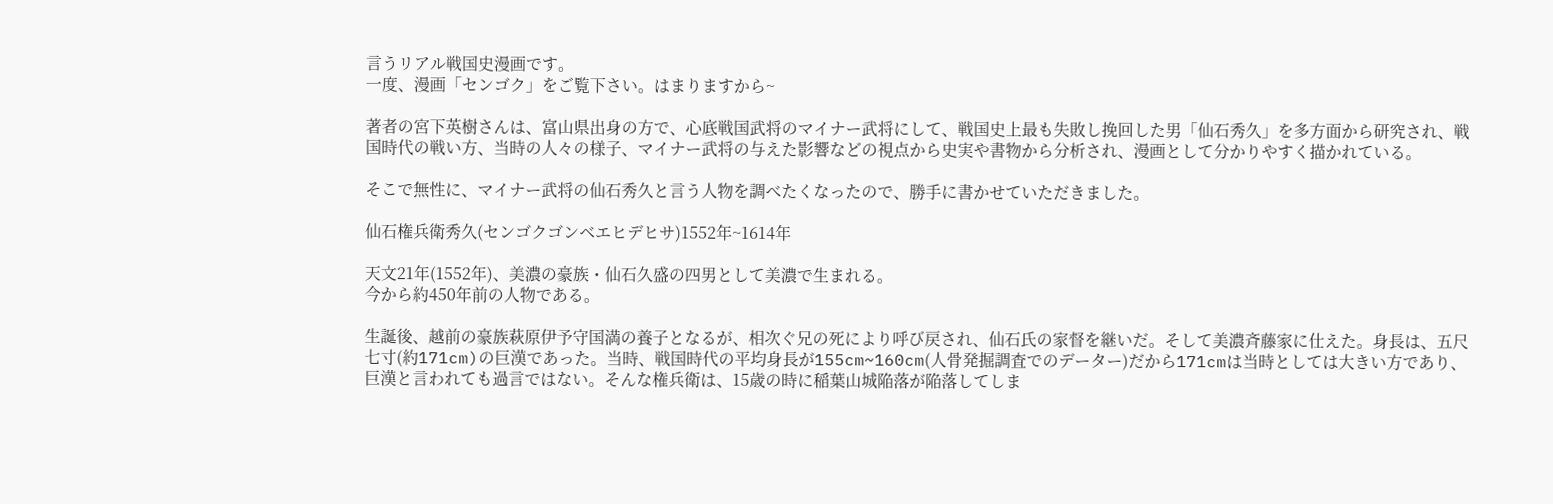言うリアル戦国史漫画です。
一度、漫画「センゴク」をご覧下さい。はまりますから~

著者の宮下英樹さんは、富山県出身の方で、心底戦国武将のマイナー武将にして、戦国史上最も失敗し挽回した男「仙石秀久」を多方面から研究され、戦国時代の戦い方、当時の人々の様子、マイナー武将の与えた影響などの視点から史実や書物から分析され、漫画として分かりやすく描かれている。

そこで無性に、マイナー武将の仙石秀久と言う人物を調べたくなったので、勝手に書かせていただきました。

仙石権兵衛秀久(センゴクゴンベエヒデヒサ)1552年~1614年

天文21年(1552年)、美濃の豪族・仙石久盛の四男として美濃で生まれる。
今から約450年前の人物である。

生誕後、越前の豪族萩原伊予守国満の養子となるが、相次ぐ兄の死により呼び戻され、仙石氏の家督を継いだ。そして美濃斉藤家に仕えた。身長は、五尺七寸(約171cm)の巨漢であった。当時、戦国時代の平均身長が155cm~160cm(人骨発掘調査でのデーター)だから171cmは当時としては大きい方であり、巨漢と言われても過言ではない。そんな権兵衛は、15歳の時に稲葉山城陥落が陥落してしま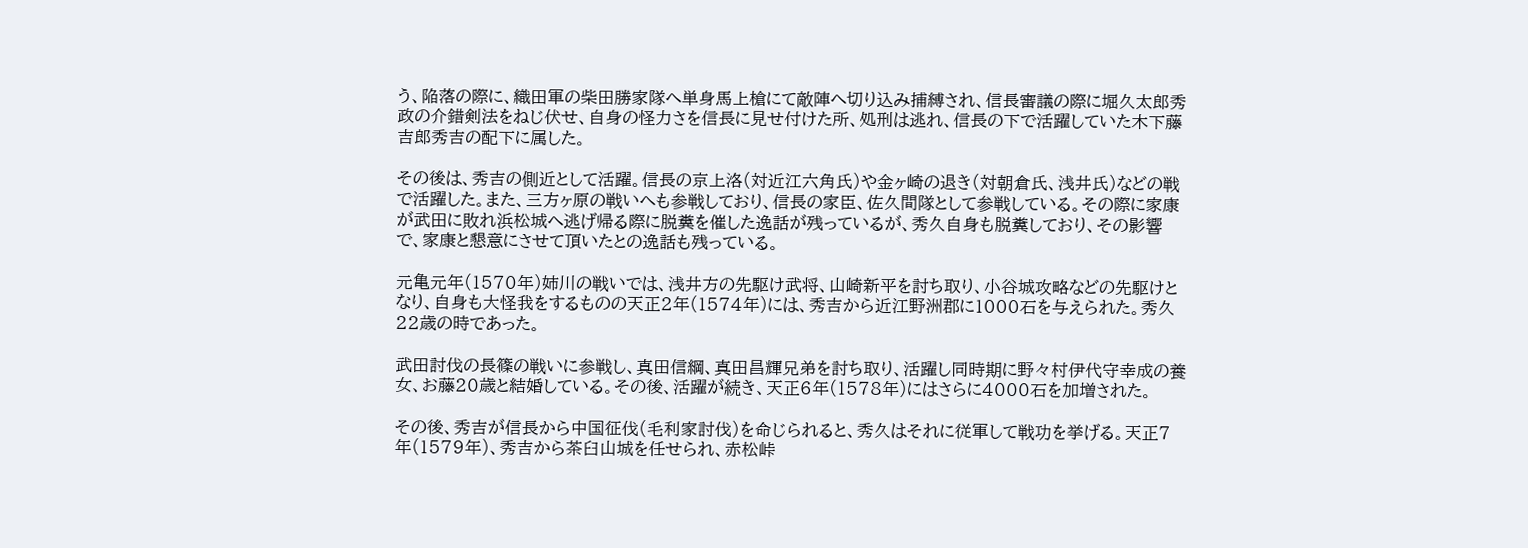う、陥落の際に、織田軍の柴田勝家隊へ単身馬上槍にて敵陣へ切り込み捕縛され、信長審議の際に堀久太郎秀政の介錯剣法をねじ伏せ、自身の怪力さを信長に見せ付けた所、処刑は逃れ、信長の下で活躍していた木下藤吉郎秀吉の配下に属した。

その後は、秀吉の側近として活躍。信長の京上洛(対近江六角氏)や金ヶ崎の退き(対朝倉氏、浅井氏)などの戦で活躍した。また、三方ヶ原の戦いへも参戦しており、信長の家臣、佐久間隊として参戦している。その際に家康が武田に敗れ浜松城へ逃げ帰る際に脱糞を催した逸話が残っているが、秀久自身も脱糞しており、その影響で、家康と懇意にさせて頂いたとの逸話も残っている。

元亀元年(1570年)姉川の戦いでは、浅井方の先駆け武将、山崎新平を討ち取り、小谷城攻略などの先駆けとなり、自身も大怪我をするものの天正2年(1574年)には、秀吉から近江野洲郡に1000石を与えられた。秀久22歳の時であった。

武田討伐の長篠の戦いに参戦し、真田信綱、真田昌輝兄弟を討ち取り、活躍し同時期に野々村伊代守幸成の養女、お藤20歳と結婚している。その後、活躍が続き、天正6年(1578年)にはさらに4000石を加増された。

その後、秀吉が信長から中国征伐(毛利家討伐)を命じられると、秀久はそれに従軍して戦功を挙げる。天正7年(1579年)、秀吉から茶臼山城を任せられ、赤松峠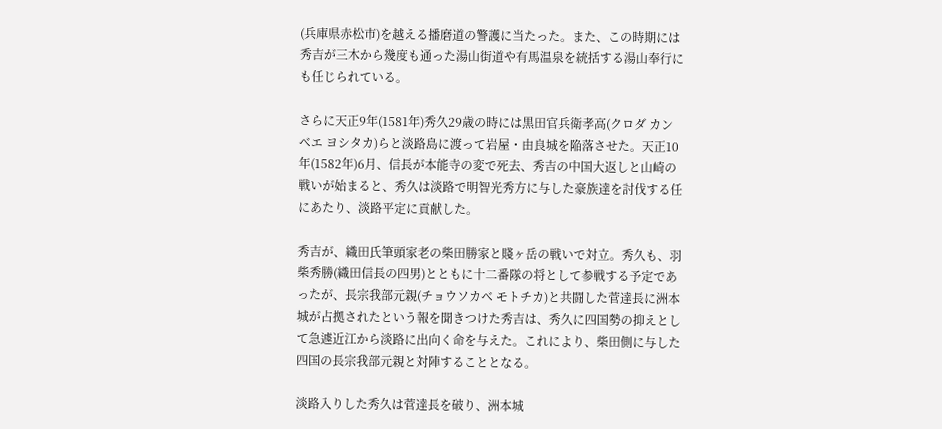(兵庫県赤松市)を越える播磨道の警護に当たった。また、この時期には秀吉が三木から幾度も通った湯山街道や有馬温泉を統括する湯山奉行にも任じられている。

さらに天正9年(1581年)秀久29歳の時には黒田官兵衛孝高(クロダ カンベエ ヨシタカ)らと淡路島に渡って岩屋・由良城を陥落させた。天正10年(1582年)6月、信長が本能寺の変で死去、秀吉の中国大返しと山崎の戦いが始まると、秀久は淡路で明智光秀方に与した豪族達を討伐する任にあたり、淡路平定に貢献した。

秀吉が、織田氏筆頭家老の柴田勝家と賤ヶ岳の戦いで対立。秀久も、羽柴秀勝(織田信長の四男)とともに十二番隊の将として参戦する予定であったが、長宗我部元親(チョウソカベ モトチカ)と共闘した菅達長に洲本城が占拠されたという報を聞きつけた秀吉は、秀久に四国勢の抑えとして急遽近江から淡路に出向く命を与えた。これにより、柴田側に与した四国の長宗我部元親と対陣することとなる。

淡路入りした秀久は菅達長を破り、洲本城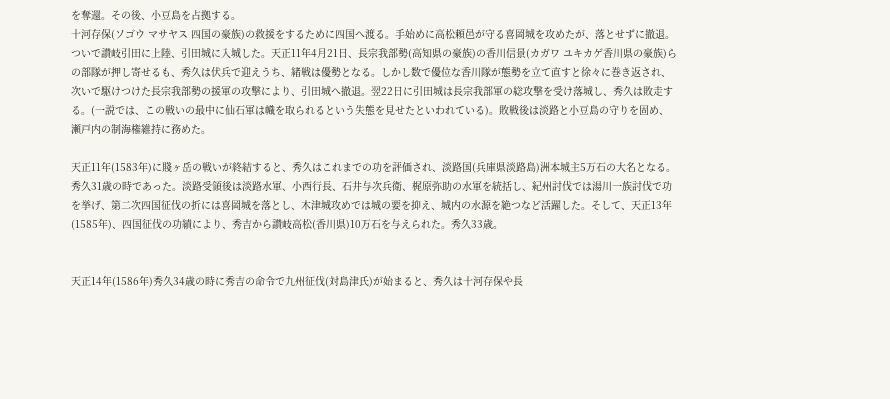を奪還。その後、小豆島を占拠する。
十河存保(ソゴウ マサヤス 四国の豪族)の救援をするために四国へ渡る。手始めに高松頼邑が守る喜岡城を攻めたが、落とせずに撤退。ついで讃岐引田に上陸、引田城に入城した。天正11年4月21日、長宗我部勢(高知県の豪族)の香川信景(カガワ ユキカゲ香川県の豪族)らの部隊が押し寄せるも、秀久は伏兵で迎えうち、緒戦は優勢となる。しかし数で優位な香川隊が態勢を立て直すと徐々に巻き返され、次いで駆けつけた長宗我部勢の援軍の攻撃により、引田城へ撤退。翌22日に引田城は長宗我部軍の総攻撃を受け落城し、秀久は敗走する。(一説では、この戦いの最中に仙石軍は幟を取られるという失態を見せたといわれている)。敗戦後は淡路と小豆島の守りを固め、瀬戸内の制海権維持に務めた。

天正11年(1583年)に賤ヶ岳の戦いが終結すると、秀久はこれまでの功を評価され、淡路国(兵庫県淡路島)洲本城主5万石の大名となる。秀久31歳の時であった。淡路受領後は淡路水軍、小西行長、石井与次兵衛、梶原弥助の水軍を統括し、紀州討伐では湯川一族討伐で功を挙げ、第二次四国征伐の折には喜岡城を落とし、木津城攻めでは城の要を抑え、城内の水源を絶つなど活躍した。そして、天正13年(1585年)、四国征伐の功績により、秀吉から讃岐高松(香川県)10万石を与えられた。秀久33歳。


天正14年(1586年)秀久34歳の時に秀吉の命令で九州征伐(対島津氏)が始まると、秀久は十河存保や長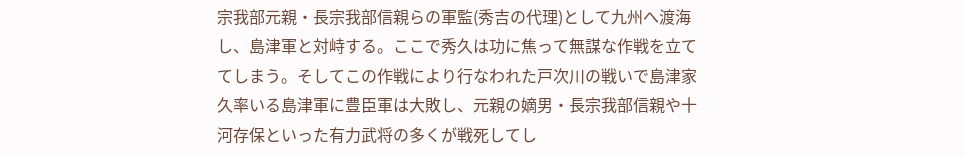宗我部元親・長宗我部信親らの軍監(秀吉の代理)として九州へ渡海し、島津軍と対峙する。ここで秀久は功に焦って無謀な作戦を立ててしまう。そしてこの作戦により行なわれた戸次川の戦いで島津家久率いる島津軍に豊臣軍は大敗し、元親の嫡男・長宗我部信親や十河存保といった有力武将の多くが戦死してし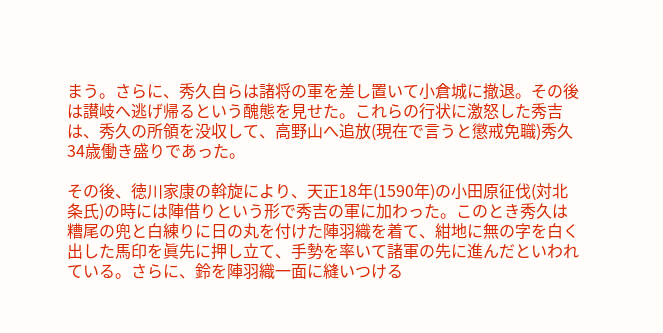まう。さらに、秀久自らは諸将の軍を差し置いて小倉城に撤退。その後は讃岐へ逃げ帰るという醜態を見せた。これらの行状に激怒した秀吉は、秀久の所領を没収して、高野山へ追放(現在で言うと懲戒免職)秀久34歳働き盛りであった。

その後、徳川家康の斡旋により、天正18年(1590年)の小田原征伐(対北条氏)の時には陣借りという形で秀吉の軍に加わった。このとき秀久は糟尾の兜と白練りに日の丸を付けた陣羽織を着て、紺地に無の字を白く出した馬印を眞先に押し立て、手勢を率いて諸軍の先に進んだといわれている。さらに、鈴を陣羽織一面に縫いつける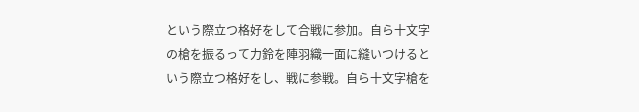という際立つ格好をして合戦に参加。自ら十文字の槍を振るって力鈴を陣羽織一面に縫いつけるという際立つ格好をし、戦に参戦。自ら十文字槍を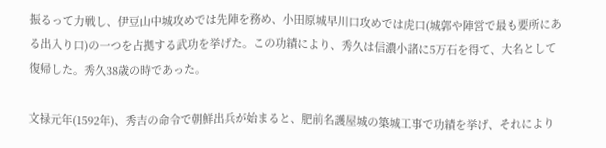振るって力戦し、伊豆山中城攻めでは先陣を務め、小田原城早川口攻めでは虎口(城郭や陣営で最も要所にある出入り口)の一つを占拠する武功を挙げた。この功績により、秀久は信濃小諸に5万石を得て、大名として復帰した。秀久38歳の時であった。

文禄元年(1592年)、秀吉の命令で朝鮮出兵が始まると、肥前名護屋城の築城工事で功績を挙げ、それにより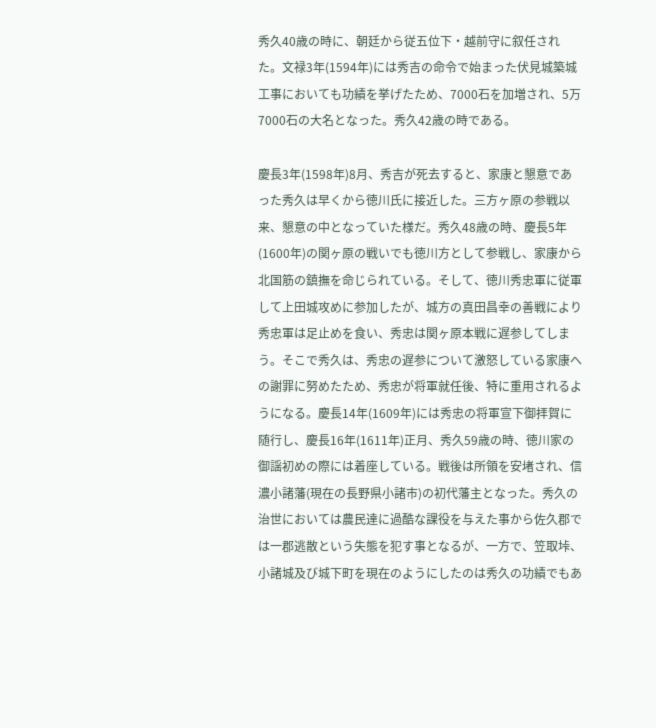秀久40歳の時に、朝廷から従五位下・越前守に叙任された。文禄3年(1594年)には秀吉の命令で始まった伏見城築城工事においても功績を挙げたため、7000石を加増され、5万7000石の大名となった。秀久42歳の時である。

慶長3年(1598年)8月、秀吉が死去すると、家康と懇意であった秀久は早くから徳川氏に接近した。三方ヶ原の参戦以来、懇意の中となっていた様だ。秀久48歳の時、慶長5年(1600年)の関ヶ原の戦いでも徳川方として参戦し、家康から北国筋の鎮撫を命じられている。そして、徳川秀忠軍に従軍して上田城攻めに参加したが、城方の真田昌幸の善戦により秀忠軍は足止めを食い、秀忠は関ヶ原本戦に遅参してしまう。そこで秀久は、秀忠の遅参について激怒している家康への謝罪に努めたため、秀忠が将軍就任後、特に重用されるようになる。慶長14年(1609年)には秀忠の将軍宣下御拝賀に随行し、慶長16年(1611年)正月、秀久59歳の時、徳川家の御謡初めの際には着座している。戦後は所領を安堵され、信濃小諸藩(現在の長野県小諸市)の初代藩主となった。秀久の治世においては農民達に過酷な課役を与えた事から佐久郡では一郡逃散という失態を犯す事となるが、一方で、笠取垰、小諸城及び城下町を現在のようにしたのは秀久の功績でもあ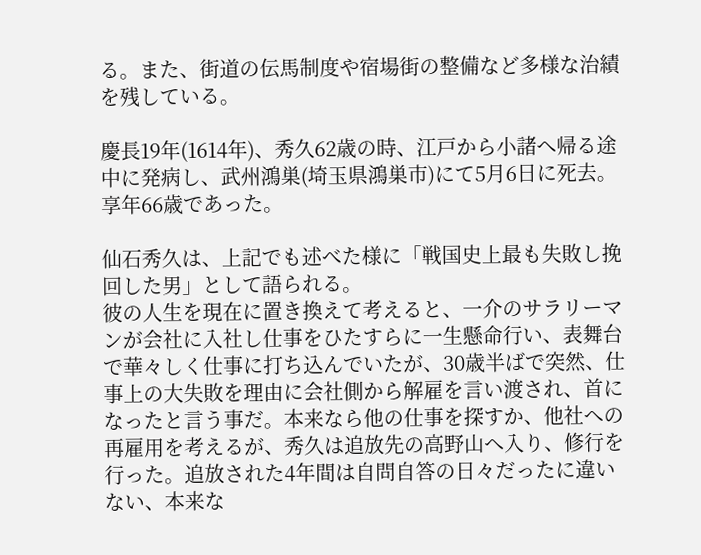る。また、街道の伝馬制度や宿場街の整備など多様な治績を残している。

慶長19年(1614年)、秀久62歳の時、江戸から小諸へ帰る途中に発病し、武州鴻巣(埼玉県鴻巣市)にて5月6日に死去。享年66歳であった。

仙石秀久は、上記でも述べた様に「戦国史上最も失敗し挽回した男」として語られる。
彼の人生を現在に置き換えて考えると、一介のサラリーマンが会社に入社し仕事をひたすらに一生懸命行い、表舞台で華々しく仕事に打ち込んでいたが、30歳半ばで突然、仕事上の大失敗を理由に会社側から解雇を言い渡され、首になったと言う事だ。本来なら他の仕事を探すか、他社への再雇用を考えるが、秀久は追放先の高野山へ入り、修行を行った。追放された4年間は自問自答の日々だったに違いない、本来な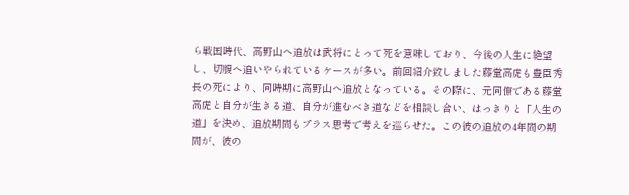ら戦国時代、高野山へ追放は武将にとって死を意味しており、今後の人生に絶望し、切腹へ追いやられているケースが多い。前回紹介致しました藤堂高虎も豊臣秀長の死により、同時期に高野山へ追放となっている。その際に、元同僚である藤堂高虎と自分が生きる道、自分が進むべき道などを相談し合い、はっきりと「人生の道」を決め、追放期間もプラス思考で考えを巡らせた。この彼の追放の4年間の期間が、彼の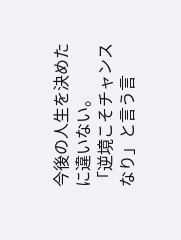今後の人生を決めたに違いない。
「逆境こそチャンスなり」と言う言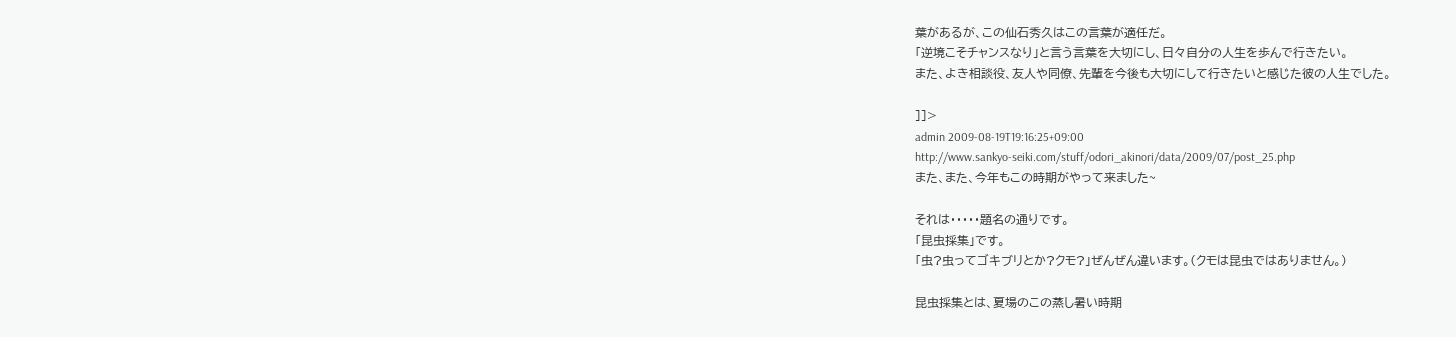葉があるが、この仙石秀久はこの言葉が適任だ。
「逆境こそチャンスなり」と言う言葉を大切にし、日々自分の人生を歩んで行きたい。
また、よき相談役、友人や同僚、先輩を今後も大切にして行きたいと感じた彼の人生でした。

]]>
admin 2009-08-19T19:16:25+09:00
http://www.sankyo-seiki.com/stuff/odori_akinori/data/2009/07/post_25.php
また、また、今年もこの時期がやって来ました~

それは・・・・・題名の通りです。
「昆虫採集」です。
「虫?虫ってゴキブリとか?クモ?」ぜんぜん違います。(クモは昆虫ではありません。)

昆虫採集とは、夏場のこの蒸し暑い時期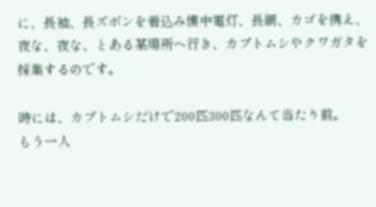に、長袖、長ズボンを着込み懐中電灯、長網、カゴを携え、夜な、夜な、とある某場所へ行き、カブトムシやクワガタを採集するのです。

時には、カブトムシだけで200匹300匹なんて当たり前。
もう一人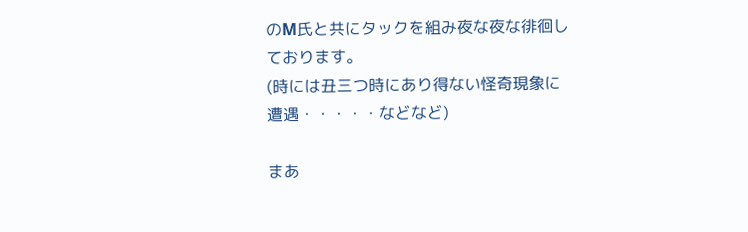のM氏と共にタックを組み夜な夜な徘徊しております。
(時には丑三つ時にあり得ない怪奇現象に遭遇・・・・・などなど)

まあ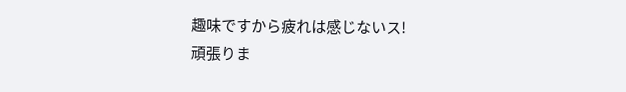趣味ですから疲れは感じないス!
頑張りま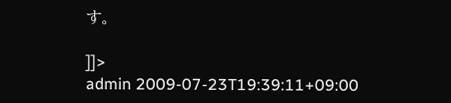す。

]]>
admin 2009-07-23T19:39:11+09:00